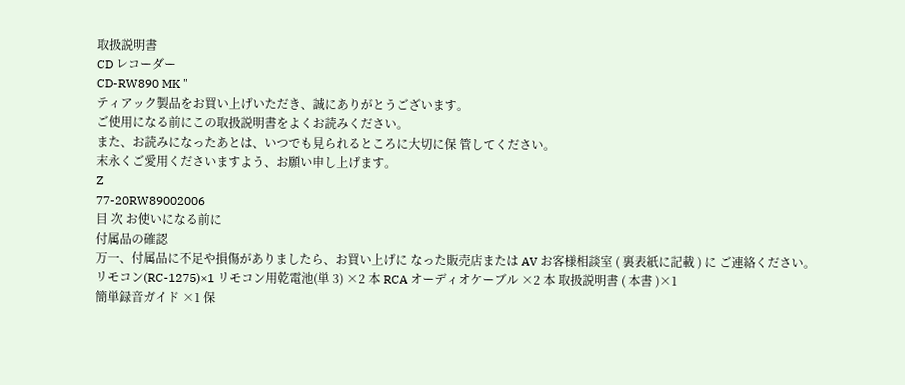取扱説明書
CD レコーダー
CD-RW890 MK "
ティアック製品をお買い上げいただき、誠にありがとうございます。
ご使用になる前にこの取扱説明書をよくお読みください。
また、お読みになったあとは、いつでも見られるところに大切に保 管してください。
末永くご愛用くださいますよう、お願い申し上げます。
Z
77-20RW89002006
目 次 お使いになる前に
付属品の確認
万一、付属品に不足や損傷がありましたら、お買い上げに なった販売店または AV お客様相談室 ( 裏表紙に記載 ) に ご連絡ください。
リモコン(RC-1275)×1 リモコン用乾電池(単 3) ×2 本 RCA オーディオケーブル ×2 本 取扱説明書 ( 本書 )×1
簡単録音ガイド ×1 保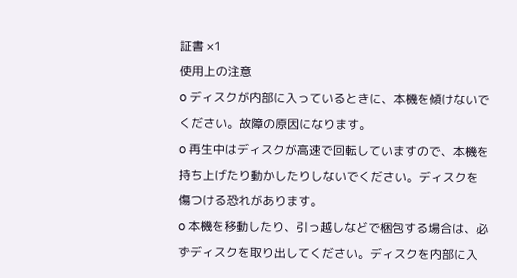証書 ×1
使用上の注意
o ディスクが内部に入っているときに、本機を傾けないで ください。故障の原因になります。
o 再生中はディスクが高速で回転していますので、本機を 持ち上げたり動かしたりしないでください。ディスクを 傷つける恐れがあります。
o 本機を移動したり、引っ越しなどで梱包する場合は、必 ずディスクを取り出してください。ディスクを内部に入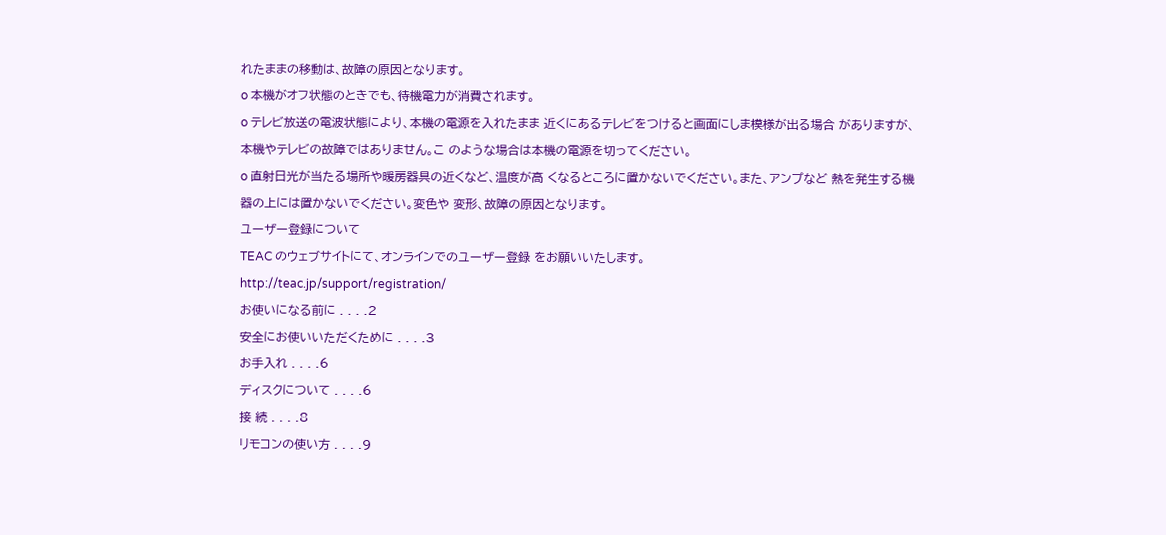れたままの移動は、故障の原因となります。
o 本機がオフ状態のときでも、待機電力が消費されます。
o テレビ放送の電波状態により、本機の電源を入れたまま 近くにあるテレビをつけると画面にしま模様が出る場合 がありますが、本機やテレビの故障ではありません。こ のような場合は本機の電源を切ってください。
o 直射日光が当たる場所や暖房器具の近くなど、温度が高 くなるところに置かないでください。また、アンプなど 熱を発生する機器の上には置かないでください。変色や 変形、故障の原因となります。
ユーザー登録について
TEAC のウェブサイトにて、オンラインでのユーザー登録 をお願いいたします。
http://teac.jp/support/registration/
お使いになる前に . . . .2
安全にお使いいただくために . . . .3
お手入れ . . . .6
ディスクについて . . . .6
接 続 . . . .8
リモコンの使い方 . . . .9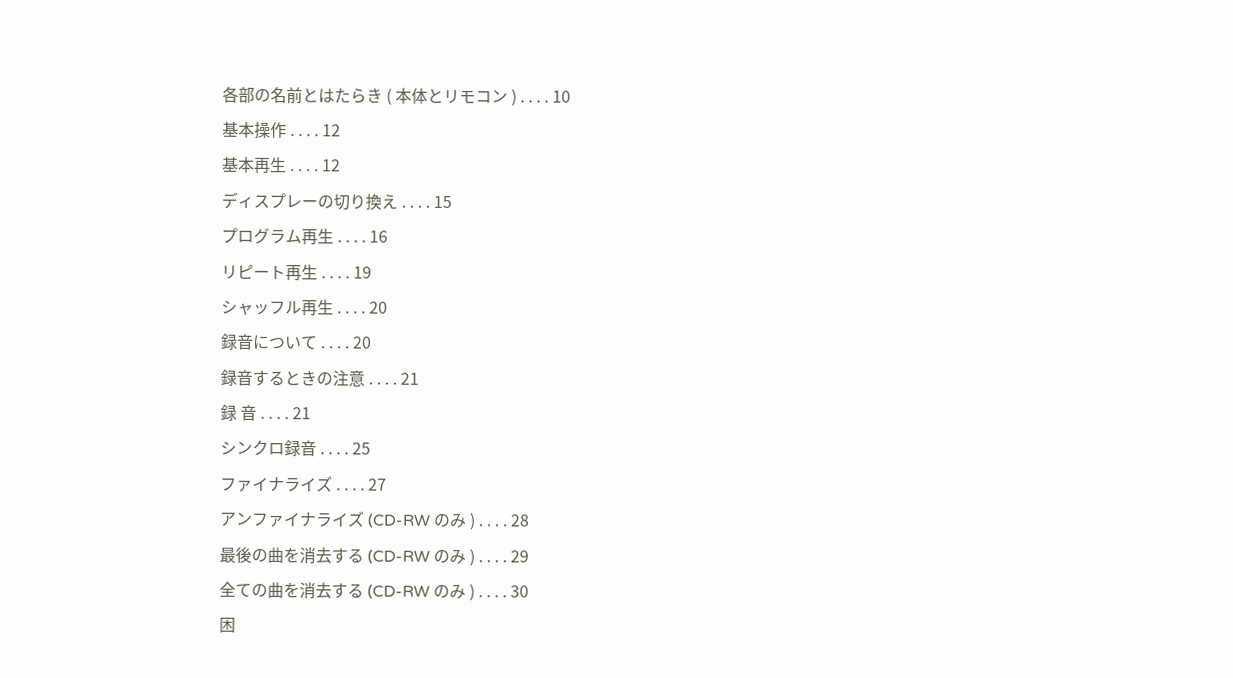各部の名前とはたらき ( 本体とリモコン ) . . . . 10
基本操作 . . . . 12
基本再生 . . . . 12
ディスプレーの切り換え . . . . 15
プログラム再生 . . . . 16
リピート再生 . . . . 19
シャッフル再生 . . . . 20
録音について . . . . 20
録音するときの注意 . . . . 21
録 音 . . . . 21
シンクロ録音 . . . . 25
ファイナライズ . . . . 27
アンファイナライズ (CD-RW のみ ) . . . . 28
最後の曲を消去する (CD-RW のみ ) . . . . 29
全ての曲を消去する (CD-RW のみ ) . . . . 30
困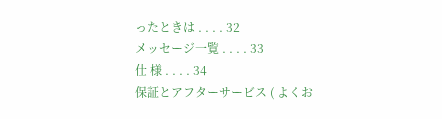ったときは . . . . 32
メッセージ一覧 . . . . 33
仕 様 . . . . 34
保証とアフターサービス ( よくお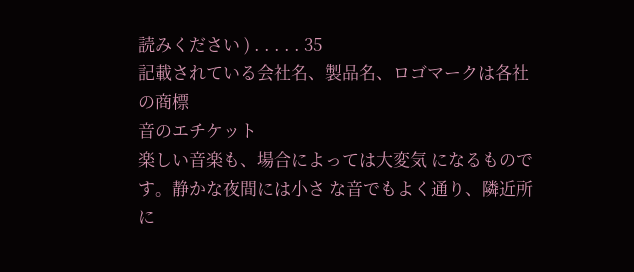読みください ) . . . . . 35
記載されている会社名、製品名、ロゴマークは各社の商標
音のエチケット
楽しい音楽も、場合によっては大変気 になるものです。静かな夜間には小さ な音でもよく通り、隣近所に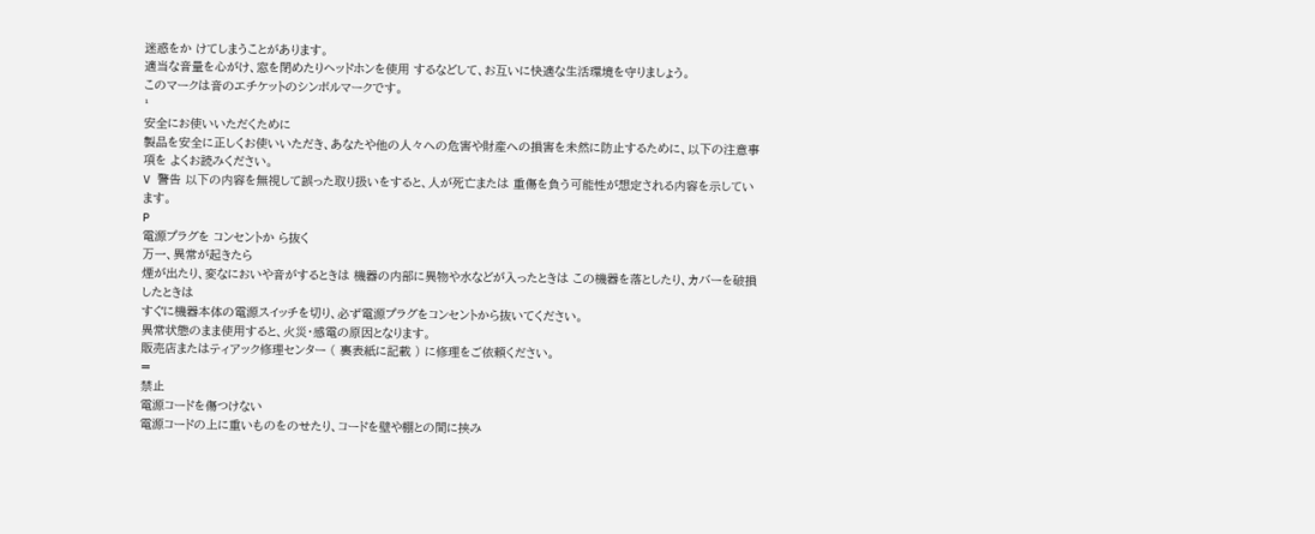迷惑をか けてしまうことがあります。
適当な音量を心がけ、窓を閉めたりヘッドホンを使用 するなどして、お互いに快適な生活環境を守りましょう。
このマークは音のエチケットのシンボルマークです。
¹
安全にお使いいただくために
製品を安全に正しくお使いいただき、あなたや他の人々への危害や財産への損害を未然に防止するために、以下の注意事項を よくお読みください。
V 警告 以下の内容を無視して誤った取り扱いをすると、人が死亡または 重傷を負う可能性が想定される内容を示しています。
P
電源プラグを コンセントか ら抜く
万一、異常が起きたら
煙が出たり、変なにおいや音がするときは 機器の内部に異物や水などが入ったときは この機器を落としたり、カバーを破損したときは
すぐに機器本体の電源スイッチを切り、必ず電源プラグをコンセントから抜いてください。
異常状態のまま使用すると、火災・感電の原因となります。
販売店またはティアック修理センター ( 裏表紙に記載 ) に修理をご依頼ください。
=
禁止
電源コードを傷つけない
電源コードの上に重いものをのせたり、コードを壁や棚との間に挟み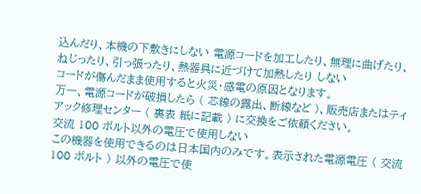込んだり、本機の下敷きにしない 電源コードを加工したり、無理に曲げたり、ねじったり、引っ張ったり、熱器具に近づけて加熱したり しない
コードが傷んだまま使用すると火災・感電の原因となります。
万一、電源コードが破損したら ( 芯線の露出、断線など )、販売店またはティアック修理センター ( 裏表 紙に記載 ) に交換をご依頼ください。
交流 100 ボルト以外の電圧で使用しない
この機器を使用できるのは日本国内のみです。表示された電源電圧 ( 交流 100 ボルト ) 以外の電圧で使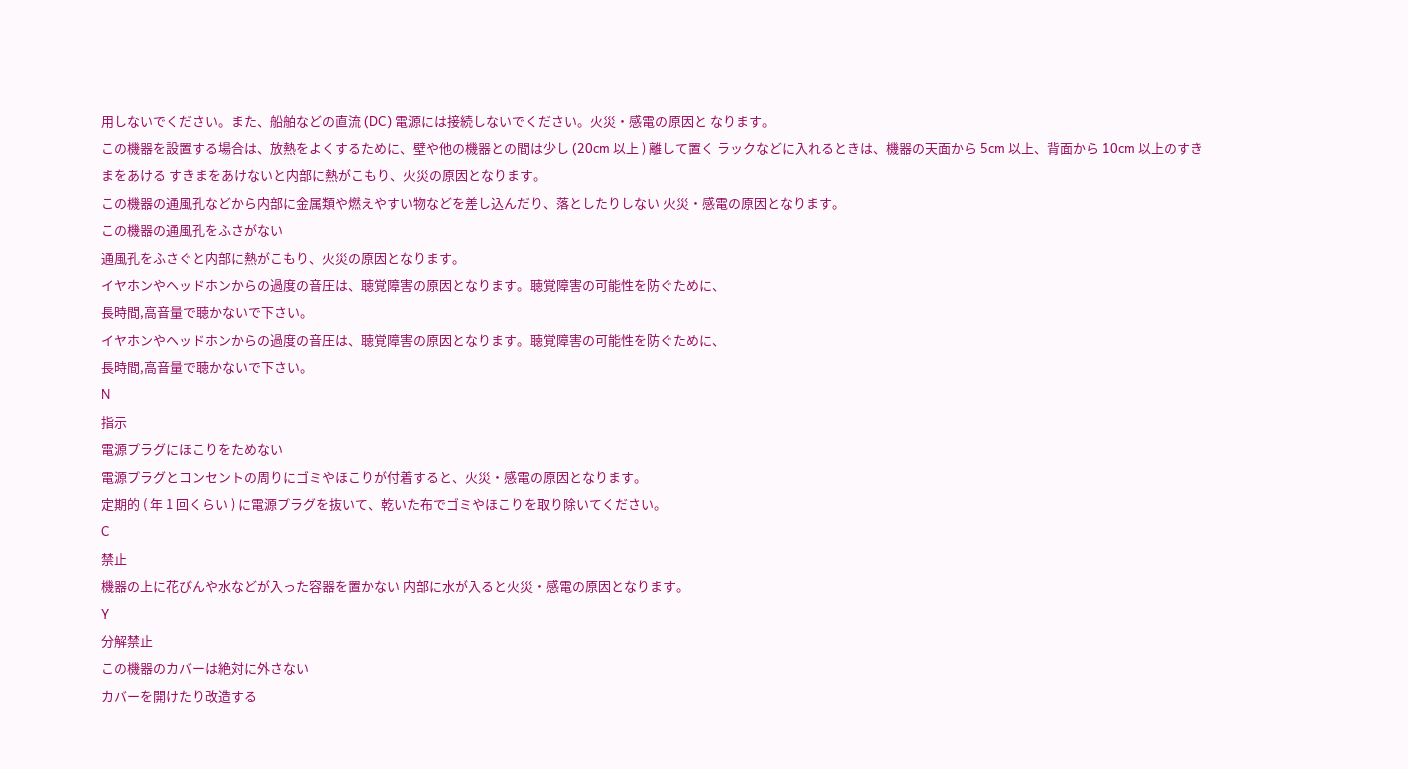用しないでください。また、船舶などの直流 (DC) 電源には接続しないでください。火災・感電の原因と なります。
この機器を設置する場合は、放熱をよくするために、壁や他の機器との間は少し (20cm 以上 ) 離して置く ラックなどに入れるときは、機器の天面から 5cm 以上、背面から 10cm 以上のすきまをあける すきまをあけないと内部に熱がこもり、火災の原因となります。
この機器の通風孔などから内部に金属類や燃えやすい物などを差し込んだり、落としたりしない 火災・感電の原因となります。
この機器の通風孔をふさがない
通風孔をふさぐと内部に熱がこもり、火災の原因となります。
イヤホンやヘッドホンからの過度の音圧は、聴覚障害の原因となります。聴覚障害の可能性を防ぐために、
長時間,高音量で聴かないで下さい。
イヤホンやヘッドホンからの過度の音圧は、聴覚障害の原因となります。聴覚障害の可能性を防ぐために、
長時間,高音量で聴かないで下さい。
N
指示
電源プラグにほこりをためない
電源プラグとコンセントの周りにゴミやほこりが付着すると、火災・感電の原因となります。
定期的 ( 年 1 回くらい ) に電源プラグを抜いて、乾いた布でゴミやほこりを取り除いてください。
C
禁止
機器の上に花びんや水などが入った容器を置かない 内部に水が入ると火災・感電の原因となります。
Y
分解禁止
この機器のカバーは絶対に外さない
カバーを開けたり改造する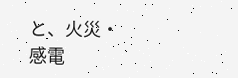と、火災・感電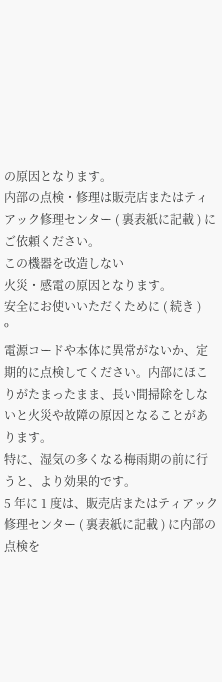の原因となります。
内部の点検・修理は販売店またはティアック修理センター ( 裏表紙に記載 ) にご依頼ください。
この機器を改造しない
火災・感電の原因となります。
安全にお使いいただくために ( 続き )
º
電源コードや本体に異常がないか、定期的に点検してください。内部にほこりがたまったまま、長い間掃除をしないと火災や故障の原因となることがあります。
特に、湿気の多くなる梅雨期の前に行うと、より効果的です。
5 年に 1 度は、販売店またはティアック修理センター ( 裏表紙に記載 ) に内部の点検を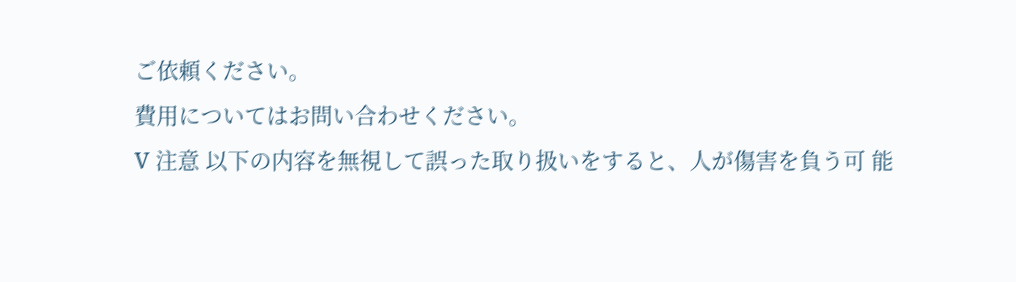ご依頼ください。
費用についてはお問い合わせください。
V 注意 以下の内容を無視して誤った取り扱いをすると、人が傷害を負う可 能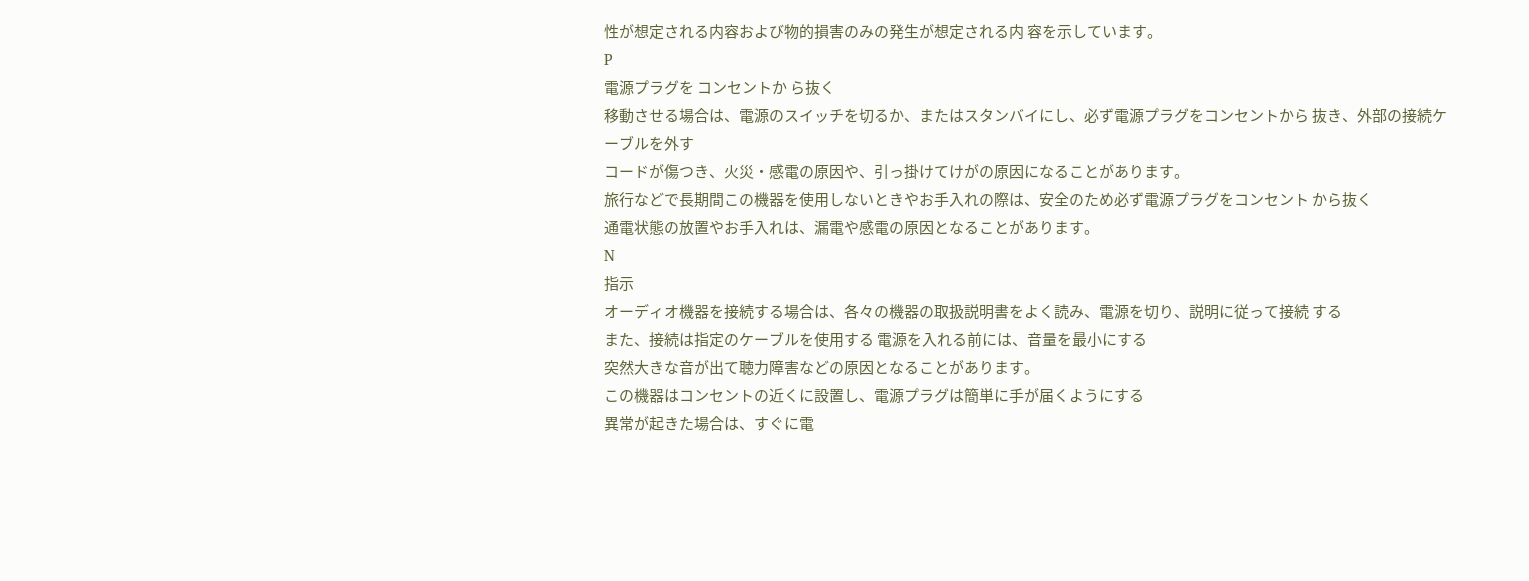性が想定される内容および物的損害のみの発生が想定される内 容を示しています。
P
電源プラグを コンセントか ら抜く
移動させる場合は、電源のスイッチを切るか、またはスタンバイにし、必ず電源プラグをコンセントから 抜き、外部の接続ケーブルを外す
コードが傷つき、火災・感電の原因や、引っ掛けてけがの原因になることがあります。
旅行などで長期間この機器を使用しないときやお手入れの際は、安全のため必ず電源プラグをコンセント から抜く
通電状態の放置やお手入れは、漏電や感電の原因となることがあります。
N
指示
オーディオ機器を接続する場合は、各々の機器の取扱説明書をよく読み、電源を切り、説明に従って接続 する
また、接続は指定のケーブルを使用する 電源を入れる前には、音量を最小にする
突然大きな音が出て聴力障害などの原因となることがあります。
この機器はコンセントの近くに設置し、電源プラグは簡単に手が届くようにする
異常が起きた場合は、すぐに電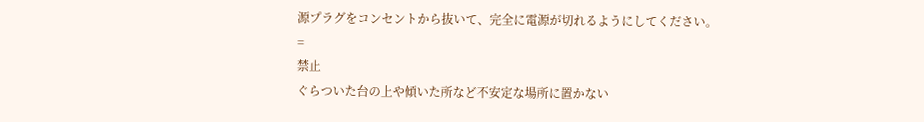源プラグをコンセントから抜いて、完全に電源が切れるようにしてください。
=
禁止
ぐらついた台の上や傾いた所など不安定な場所に置かない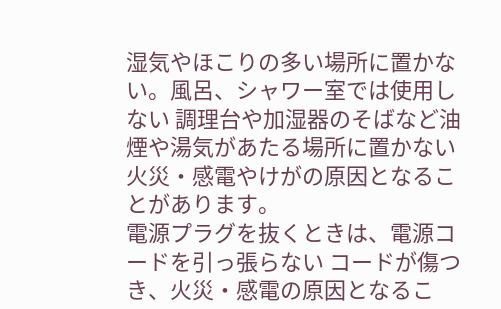湿気やほこりの多い場所に置かない。風呂、シャワー室では使用しない 調理台や加湿器のそばなど油煙や湯気があたる場所に置かない 火災・感電やけがの原因となることがあります。
電源プラグを抜くときは、電源コードを引っ張らない コードが傷つき、火災・感電の原因となるこ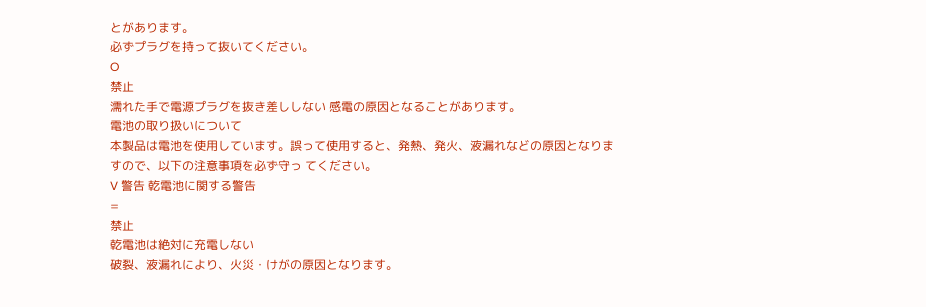とがあります。
必ずプラグを持って抜いてください。
O
禁止
濡れた手で電源プラグを抜き差ししない 感電の原因となることがあります。
電池の取り扱いについて
本製品は電池を使用しています。誤って使用すると、発熱、発火、液漏れなどの原因となりますので、以下の注意事項を必ず守っ てください。
V 警告 乾電池に関する警告
=
禁止
乾電池は絶対に充電しない
破裂、液漏れにより、火災・けがの原因となります。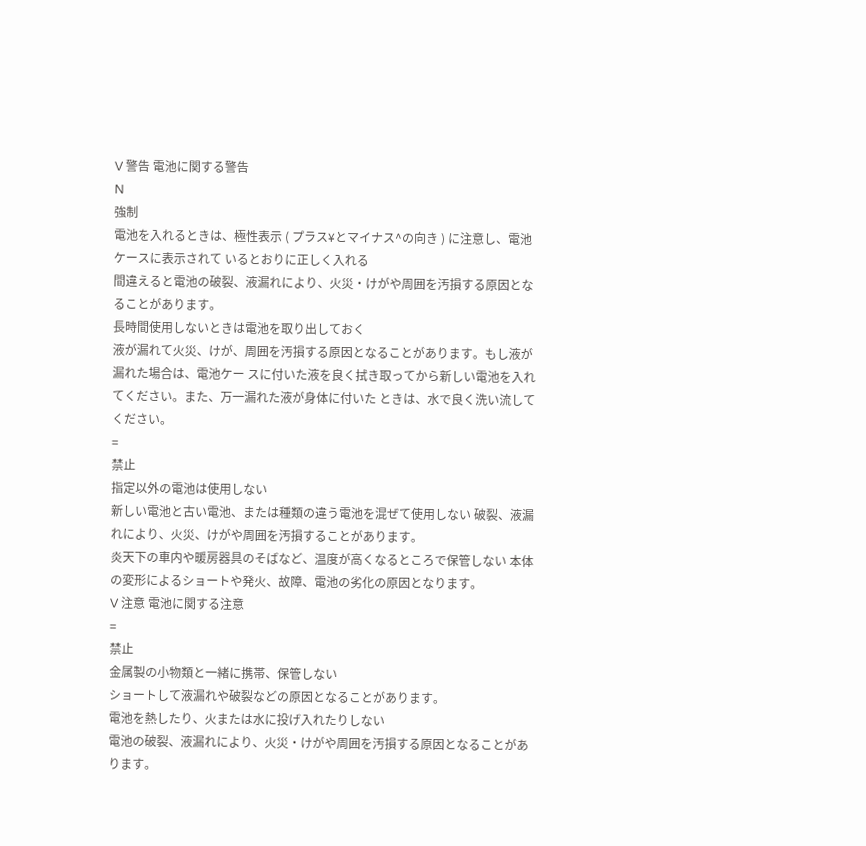V 警告 電池に関する警告
N
強制
電池を入れるときは、極性表示 ( プラス¥とマイナス^の向き ) に注意し、電池ケースに表示されて いるとおりに正しく入れる
間違えると電池の破裂、液漏れにより、火災・けがや周囲を汚損する原因となることがあります。
長時間使用しないときは電池を取り出しておく
液が漏れて火災、けが、周囲を汚損する原因となることがあります。もし液が漏れた場合は、電池ケー スに付いた液を良く拭き取ってから新しい電池を入れてください。また、万一漏れた液が身体に付いた ときは、水で良く洗い流してください。
=
禁止
指定以外の電池は使用しない
新しい電池と古い電池、または種類の違う電池を混ぜて使用しない 破裂、液漏れにより、火災、けがや周囲を汚損することがあります。
炎天下の車内や暖房器具のそばなど、温度が高くなるところで保管しない 本体の変形によるショートや発火、故障、電池の劣化の原因となります。
V 注意 電池に関する注意
=
禁止
金属製の小物類と一緒に携帯、保管しない
ショートして液漏れや破裂などの原因となることがあります。
電池を熱したり、火または水に投げ入れたりしない
電池の破裂、液漏れにより、火災・けがや周囲を汚損する原因となることがあります。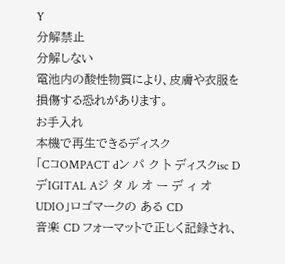Y
分解禁止
分解しない
電池内の酸性物質により、皮膚や衣服を損傷する恐れがあります。
お手入れ
本機で再生できるディスク
「CコOMPACT dン パ ク ト ディスクisc DデIGITAL Aジ タ ル オ ー デ ィ オUDIO」ロゴマークの ある CD
音楽 CD フォーマットで正しく記録され、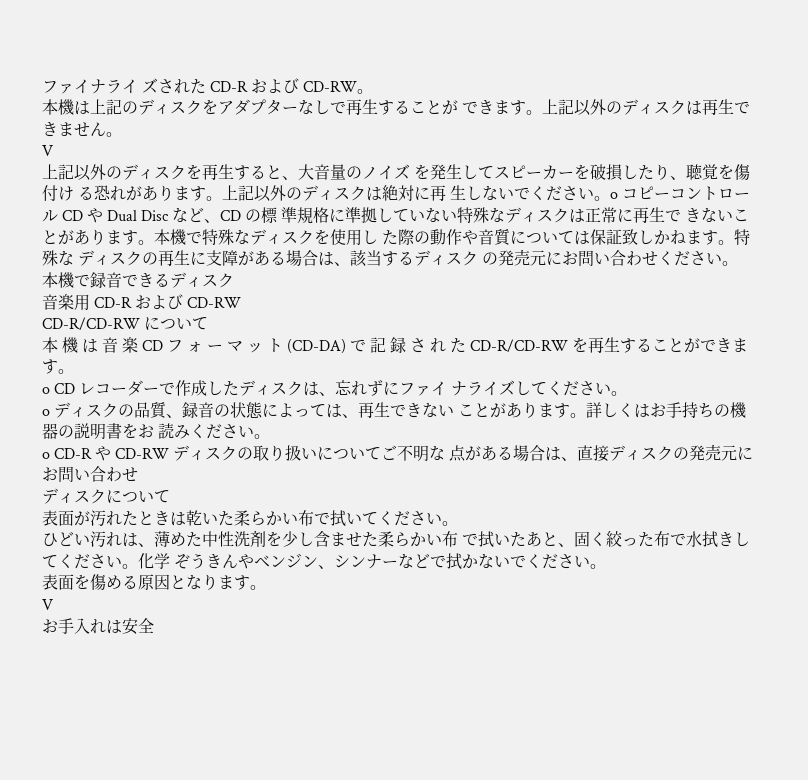ファイナライ ズされた CD-R および CD-RW。
本機は上記のディスクをアダプターなしで再生することが できます。上記以外のディスクは再生できません。
V
上記以外のディスクを再生すると、大音量のノイズ を発生してスピーカーを破損したり、聴覚を傷付け る恐れがあります。上記以外のディスクは絶対に再 生しないでください。o コピーコントロール CD や Dual Disc など、CD の標 準規格に準拠していない特殊なディスクは正常に再生で きないことがあります。本機で特殊なディスクを使用し た際の動作や音質については保証致しかねます。特殊な ディスクの再生に支障がある場合は、該当するディスク の発売元にお問い合わせください。
本機で録音できるディスク
音楽用 CD-R および CD-RW
CD-R/CD-RW について
本 機 は 音 楽 CD フ ォ ー マ ッ ト (CD-DA) で 記 録 さ れ た CD-R/CD-RW を再生することができます。
o CD レコーダーで作成したディスクは、忘れずにファイ ナライズしてください。
o ディスクの品質、録音の状態によっては、再生できない ことがあります。詳しくはお手持ちの機器の説明書をお 読みください。
o CD-R や CD-RW ディスクの取り扱いについてご不明な 点がある場合は、直接ディスクの発売元にお問い合わせ
ディスクについて
表面が汚れたときは乾いた柔らかい布で拭いてください。
ひどい汚れは、薄めた中性洗剤を少し含ませた柔らかい布 で拭いたあと、固く絞った布で水拭きしてください。化学 ぞうきんやベンジン、シンナーなどで拭かないでください。
表面を傷める原因となります。
V
お手入れは安全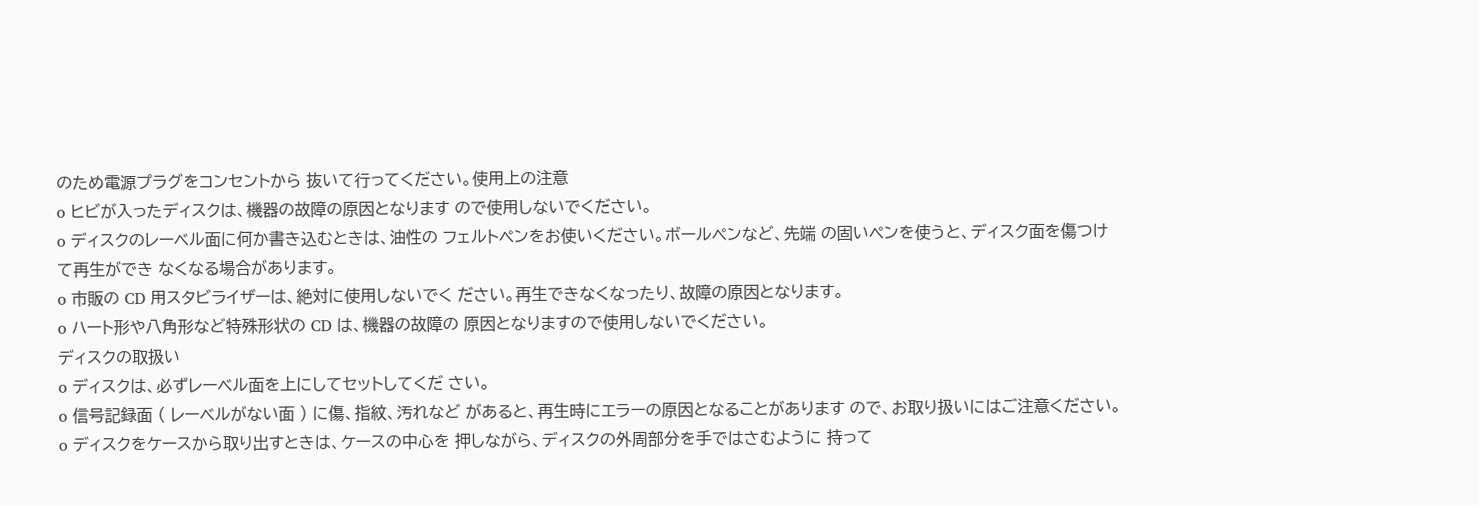のため電源プラグをコンセントから 抜いて行ってください。使用上の注意
o ヒビが入ったディスクは、機器の故障の原因となります ので使用しないでください。
o ディスクのレーベル面に何か書き込むときは、油性の フェルトペンをお使いください。ボールペンなど、先端 の固いペンを使うと、ディスク面を傷つけて再生ができ なくなる場合があります。
o 市販の CD 用スタビライザーは、絶対に使用しないでく ださい。再生できなくなったり、故障の原因となります。
o ハート形や八角形など特殊形状の CD は、機器の故障の 原因となりますので使用しないでください。
ディスクの取扱い
o ディスクは、必ずレーベル面を上にしてセットしてくだ さい。
o 信号記録面 ( レーベルがない面 ) に傷、指紋、汚れなど があると、再生時にエラーの原因となることがあります ので、お取り扱いにはご注意ください。
o ディスクをケースから取り出すときは、ケースの中心を 押しながら、ディスクの外周部分を手ではさむように 持って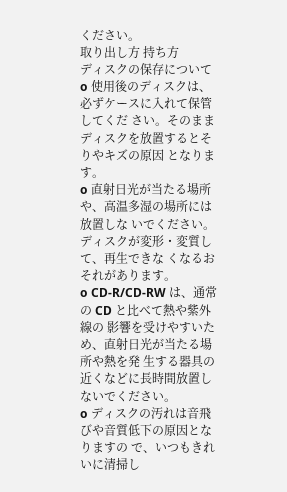ください。
取り出し方 持ち方
ディスクの保存について
o 使用後のディスクは、必ずケースに入れて保管してくだ さい。そのままディスクを放置するとそりやキズの原因 となります。
o 直射日光が当たる場所や、高温多湿の場所には放置しな いでください。ディスクが変形・変質して、再生できな くなるおそれがあります。
o CD-R/CD-RW は、通常の CD と比べて熱や紫外線の 影響を受けやすいため、直射日光が当たる場所や熱を発 生する器具の近くなどに長時間放置しないでください。
o ディスクの汚れは音飛びや音質低下の原因となりますの で、いつもきれいに清掃し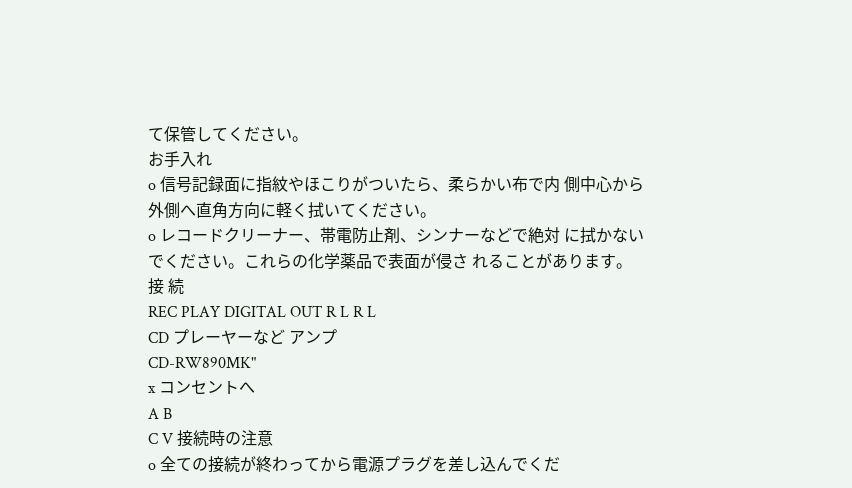て保管してください。
お手入れ
o 信号記録面に指紋やほこりがついたら、柔らかい布で内 側中心から外側へ直角方向に軽く拭いてください。
o レコードクリーナー、帯電防止剤、シンナーなどで絶対 に拭かないでください。これらの化学薬品で表面が侵さ れることがあります。
接 続
REC PLAY DIGITAL OUT R L R L
CD プレーヤーなど アンプ
CD-RW890MK"
x コンセントへ
A B
C V 接続時の注意
o 全ての接続が終わってから電源プラグを差し込んでくだ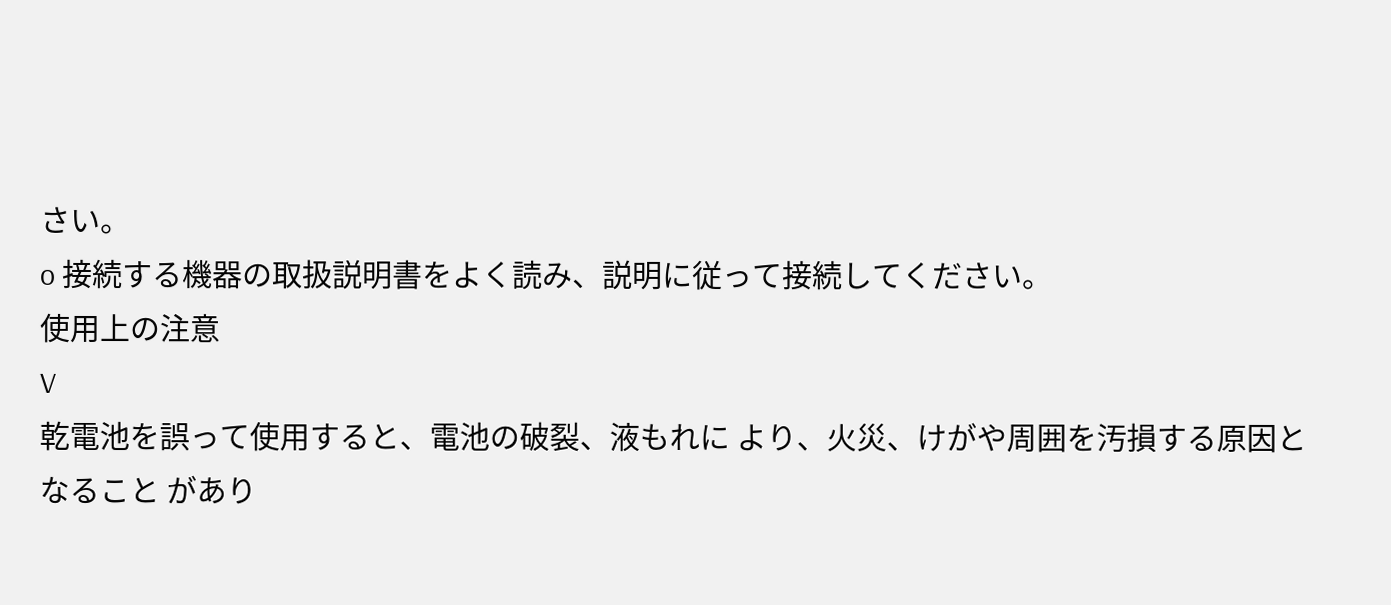さい。
o 接続する機器の取扱説明書をよく読み、説明に従って接続してください。
使用上の注意
V
乾電池を誤って使用すると、電池の破裂、液もれに より、火災、けがや周囲を汚損する原因となること があり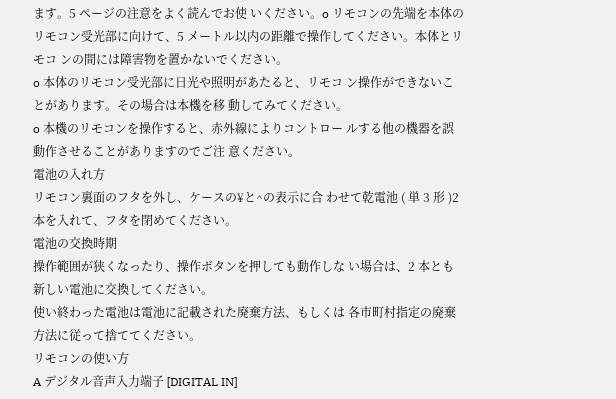ます。5 ページの注意をよく読んでお使 いください。o リモコンの先端を本体のリモコン受光部に向けて、5 メートル以内の距離で操作してください。本体とリモコ ンの間には障害物を置かないでください。
o 本体のリモコン受光部に日光や照明があたると、リモコ ン操作ができないことがあります。その場合は本機を移 動してみてください。
o 本機のリモコンを操作すると、赤外線によりコントロー ルする他の機器を誤動作させることがありますのでご注 意ください。
電池の入れ方
リモコン裏面のフタを外し、ケースの¥と^の表示に合 わせて乾電池 ( 単 3 形 )2 本を入れて、フタを閉めてください。
電池の交換時期
操作範囲が狭くなったり、操作ボタンを押しても動作しな い場合は、2 本とも新しい電池に交換してください。
使い終わった電池は電池に記載された廃棄方法、もしくは 各市町村指定の廃棄方法に従って捨ててください。
リモコンの使い方
A デジタル音声入力端子 [DIGITAL IN]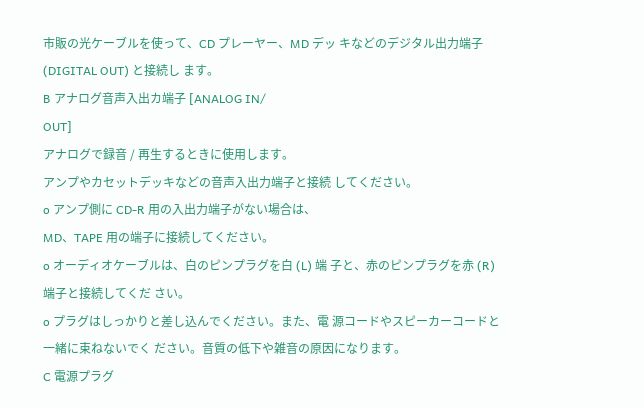市販の光ケーブルを使って、CD プレーヤー、MD デッ キなどのデジタル出力端子 (DIGITAL OUT) と接続し ます。
B アナログ音声入出カ端子 [ANALOG IN/
OUT]
アナログで録音 / 再生するときに使用します。
アンプやカセットデッキなどの音声入出力端子と接続 してください。
o アンプ側に CD-R 用の入出力端子がない場合は、
MD、TAPE 用の端子に接続してください。
o オーディオケーブルは、白のピンプラグを白 (L) 端 子と、赤のピンプラグを赤 (R) 端子と接続してくだ さい。
o プラグはしっかりと差し込んでください。また、電 源コードやスピーカーコードと一緒に束ねないでく ださい。音質の低下や雑音の原因になります。
C 電源プラグ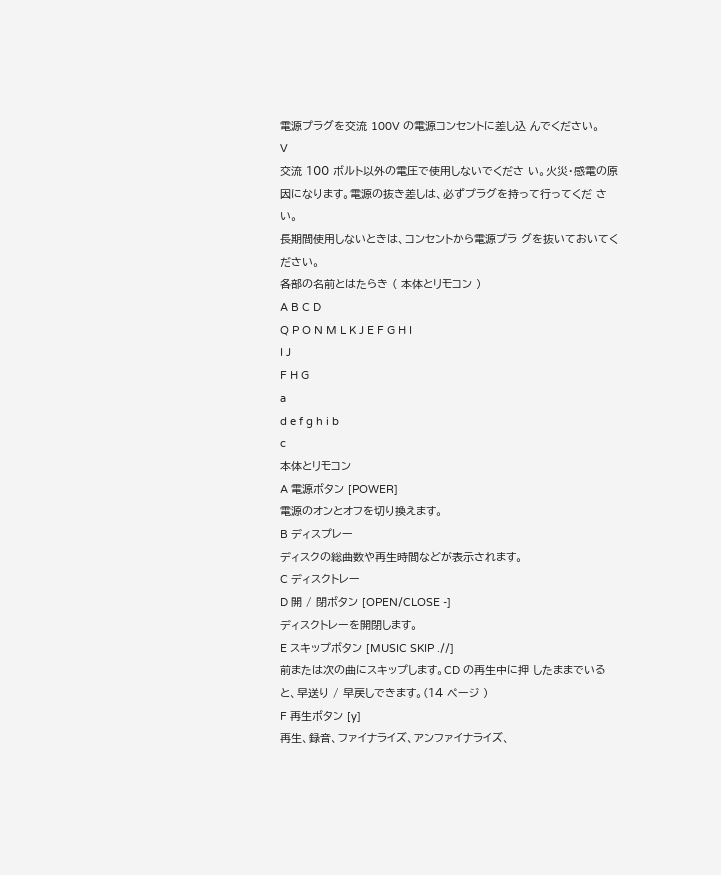電源プラグを交流 100V の電源コンセントに差し込 んでください。
V
交流 100 ボルト以外の電圧で使用しないでくださ い。火災・感電の原因になります。電源の抜き差しは、必ずプラグを持って行ってくだ さい。
長期間使用しないときは、コンセントから電源プラ グを抜いておいてください。
各部の名前とはたらき ( 本体とリモコン )
A B C D
Q P O N M L K J E F G H I
I J
F H G
a
d e f g h i b
c
本体とリモコン
A 電源ボタン [POWER]
電源のオンとオフを切り換えます。
B ディスプレー
ディスクの総曲数や再生時間などが表示されます。
C ディスクトレー
D 開 / 閉ボタン [OPEN/CLOSE -]
ディスクトレーを開閉します。
E スキップボタン [MUSIC SKIP .//]
前または次の曲にスキップします。CD の再生中に押 したままでいると、早送り / 早戻しできます。(14 ページ )
F 再生ボタン [y]
再生、録音、ファイナライズ、アンファイナライズ、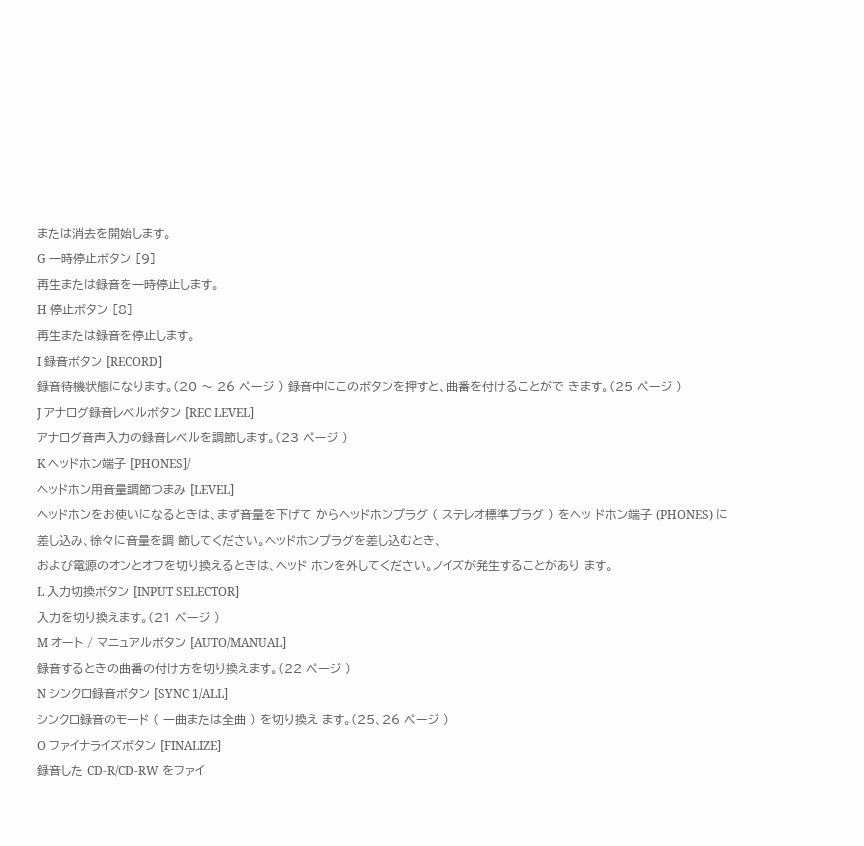または消去を開始します。
G 一時停止ボタン [9]
再生または録音を一時停止します。
H 停止ボタン [8]
再生または録音を停止します。
I 録音ボタン [RECORD]
録音待機状態になります。(20 〜 26 ページ ) 録音中にこのボタンを押すと、曲番を付けることがで きます。(25 ページ )
J アナログ録音レベルボタン [REC LEVEL]
アナログ音声入力の録音レベルを調節します。(23 ページ )
K ヘッドホン端子 [PHONES]/
ヘッドホン用音量調節つまみ [LEVEL]
ヘッドホンをお使いになるときは、まず音量を下げて からヘッドホンプラグ ( ステレオ標準プラグ ) をヘッ ドホン端子 (PHONES) に差し込み、徐々に音量を調 節してください。ヘッドホンプラグを差し込むとき、
および電源のオンとオフを切り換えるときは、ヘッド ホンを外してください。ノイズが発生することがあり ます。
L 入力切換ボタン [INPUT SELECTOR]
入力を切り換えます。(21 ページ )
M オート / マニュアルボタン [AUTO/MANUAL]
録音するときの曲番の付け方を切り換えます。(22 ページ )
N シンクロ録音ボタン [SYNC 1/ALL]
シンクロ録音のモード ( 一曲または全曲 ) を切り換え ます。(25、26 ページ )
O ファイナライズボタン [FINALIZE]
録音した CD-R/CD-RW をファイ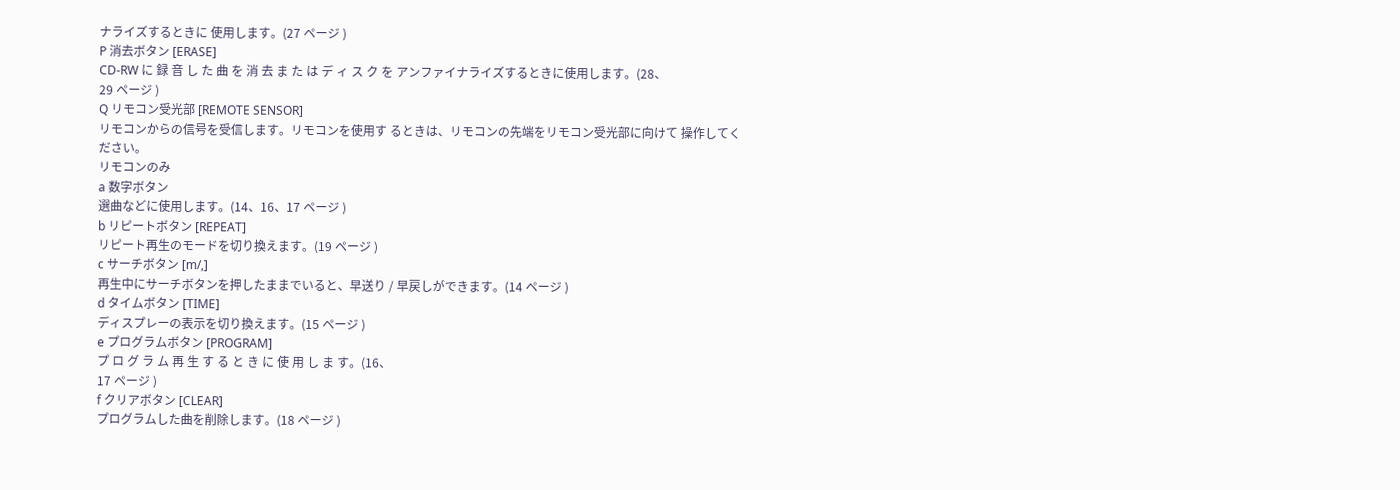ナライズするときに 使用します。(27 ページ )
P 消去ボタン [ERASE]
CD-RW に 録 音 し た 曲 を 消 去 ま た は デ ィ ス ク を アンファイナライズするときに使用します。(28、
29 ページ )
Q リモコン受光部 [REMOTE SENSOR]
リモコンからの信号を受信します。リモコンを使用す るときは、リモコンの先端をリモコン受光部に向けて 操作してください。
リモコンのみ
a 数字ボタン
選曲などに使用します。(14、16、17 ページ )
b リピートボタン [REPEAT]
リピート再生のモードを切り換えます。(19 ページ )
c サーチボタン [m/,]
再生中にサーチボタンを押したままでいると、早送り / 早戻しができます。(14 ページ )
d タイムボタン [TIME]
ディスプレーの表示を切り換えます。(15 ページ )
e プログラムボタン [PROGRAM]
プ ロ グ ラ ム 再 生 す る と き に 使 用 し ま す。(16、
17 ページ )
f クリアボタン [CLEAR]
プログラムした曲を削除します。(18 ページ )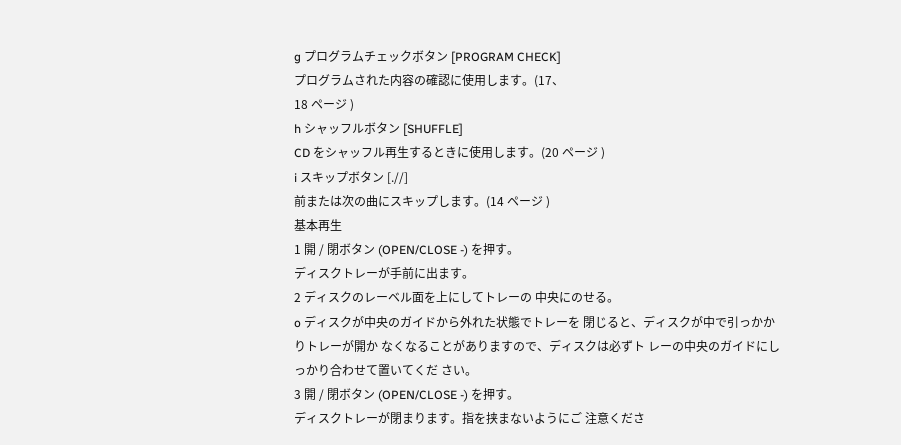g プログラムチェックボタン [PROGRAM CHECK]
プログラムされた内容の確認に使用します。(17、
18 ページ )
h シャッフルボタン [SHUFFLE]
CD をシャッフル再生するときに使用します。(20 ページ )
i スキップボタン [.//]
前または次の曲にスキップします。(14 ページ )
基本再生
1 開 / 閉ボタン (OPEN/CLOSE -) を押す。
ディスクトレーが手前に出ます。
2 ディスクのレーベル面を上にしてトレーの 中央にのせる。
o ディスクが中央のガイドから外れた状態でトレーを 閉じると、ディスクが中で引っかかりトレーが開か なくなることがありますので、ディスクは必ずト レーの中央のガイドにしっかり合わせて置いてくだ さい。
3 開 / 閉ボタン (OPEN/CLOSE -) を押す。
ディスクトレーが閉まります。指を挟まないようにご 注意くださ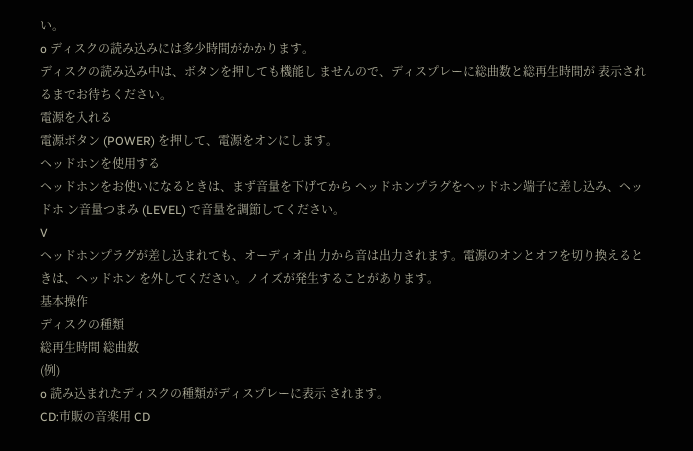い。
o ディスクの読み込みには多少時間がかかります。
ディスクの読み込み中は、ボタンを押しても機能し ませんので、ディスプレーに総曲数と総再生時間が 表示されるまでお待ちください。
電源を入れる
電源ボタン (POWER) を押して、電源をオンにします。
ヘッドホンを使用する
ヘッドホンをお使いになるときは、まず音量を下げてから ヘッドホンプラグをヘッドホン端子に差し込み、ヘッドホ ン音量つまみ (LEVEL) で音量を調節してください。
V
ヘッドホンプラグが差し込まれても、オーディオ出 力から音は出力されます。電源のオンとオフを切り換えるときは、ヘッドホン を外してください。ノイズが発生することがあります。
基本操作
ディスクの種類
総再生時間 総曲数
(例)
o 読み込まれたディスクの種類がディスプレーに表示 されます。
CD:市販の音楽用 CD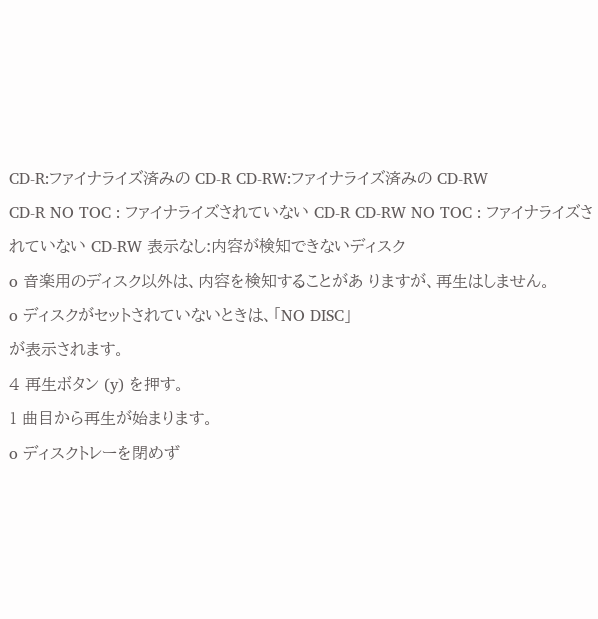CD-R:ファイナライズ済みの CD-R CD-RW:ファイナライズ済みの CD-RW
CD-R NO TOC : ファイナライズされていない CD-R CD-RW NO TOC : ファイナライズされていない CD-RW 表示なし:内容が検知できないディスク
o 音楽用のディスク以外は、内容を検知することがあ りますが、再生はしません。
o ディスクがセットされていないときは、「NO DISC」
が表示されます。
4 再生ボタン (y) を押す。
1 曲目から再生が始まります。
o ディスクトレーを閉めず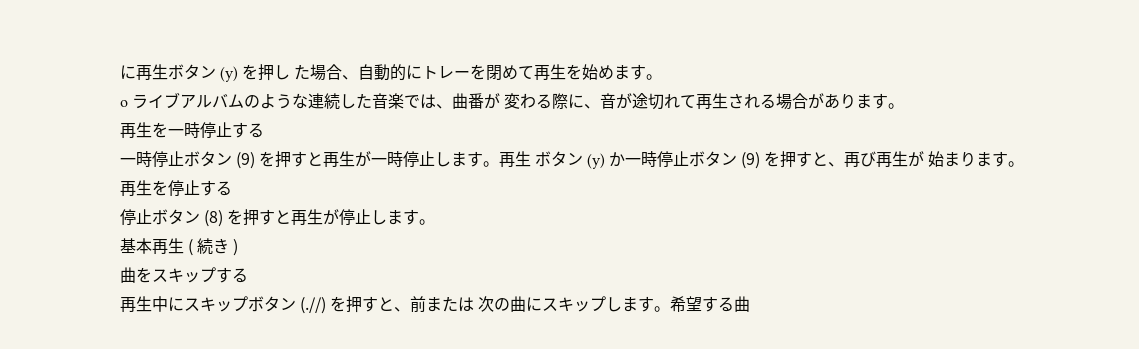に再生ボタン (y) を押し た場合、自動的にトレーを閉めて再生を始めます。
o ライブアルバムのような連続した音楽では、曲番が 変わる際に、音が途切れて再生される場合があります。
再生を一時停止する
一時停止ボタン (9) を押すと再生が一時停止します。再生 ボタン (y) か一時停止ボタン (9) を押すと、再び再生が 始まります。
再生を停止する
停止ボタン (8) を押すと再生が停止します。
基本再生 ( 続き )
曲をスキップする
再生中にスキップボタン (.//) を押すと、前または 次の曲にスキップします。希望する曲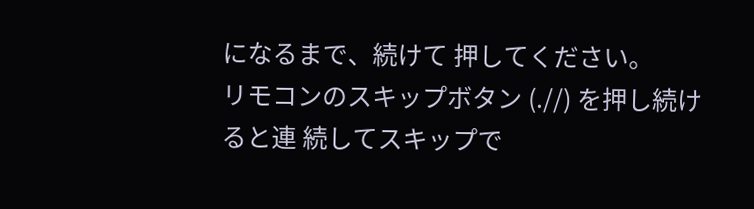になるまで、続けて 押してください。
リモコンのスキップボタン (.//) を押し続けると連 続してスキップで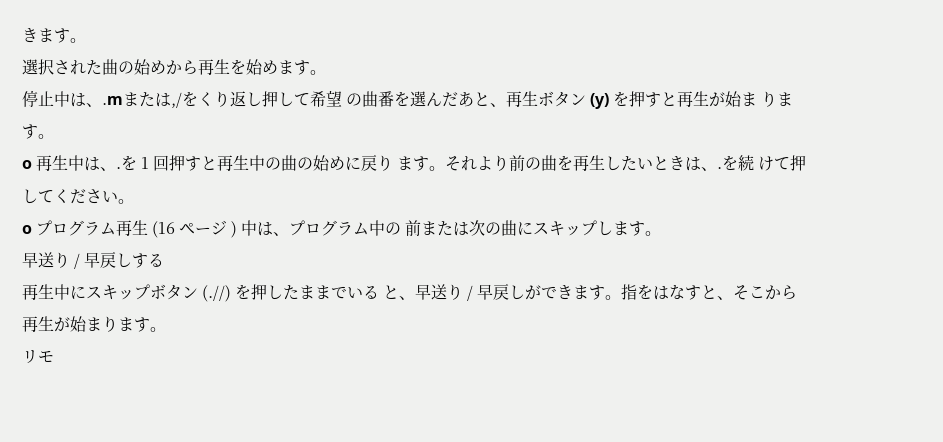きます。
選択された曲の始めから再生を始めます。
停止中は、.mまたは,/をくり返し押して希望 の曲番を選んだあと、再生ボタン (y) を押すと再生が始ま ります。
o 再生中は、.を 1 回押すと再生中の曲の始めに戻り ます。それより前の曲を再生したいときは、.を続 けて押してください。
o プログラム再生 (16 ページ ) 中は、プログラム中の 前または次の曲にスキップします。
早送り / 早戻しする
再生中にスキップボタン (.//) を押したままでいる と、早送り / 早戻しができます。指をはなすと、そこから 再生が始まります。
リモ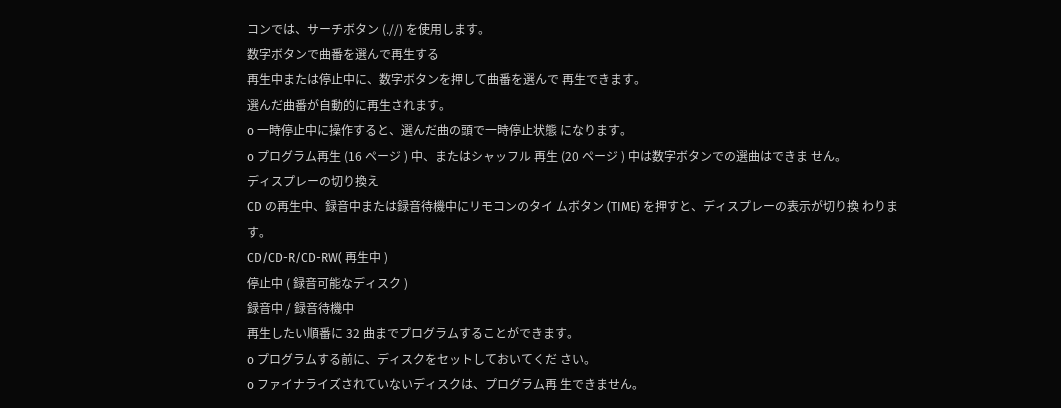コンでは、サーチボタン (.//) を使用します。
数字ボタンで曲番を選んで再生する
再生中または停止中に、数字ボタンを押して曲番を選んで 再生できます。
選んだ曲番が自動的に再生されます。
o 一時停止中に操作すると、選んだ曲の頭で一時停止状態 になります。
o プログラム再生 (16 ページ ) 中、またはシャッフル 再生 (20 ページ ) 中は数字ボタンでの選曲はできま せん。
ディスプレーの切り換え
CD の再生中、録音中または録音待機中にリモコンのタイ ムボタン (TIME) を押すと、ディスプレーの表示が切り換 わります。
CD/CD-R/CD-RW( 再生中 )
停止中 ( 録音可能なディスク )
録音中 / 録音待機中
再生したい順番に 32 曲までプログラムすることができます。
o プログラムする前に、ディスクをセットしておいてくだ さい。
o ファイナライズされていないディスクは、プログラム再 生できません。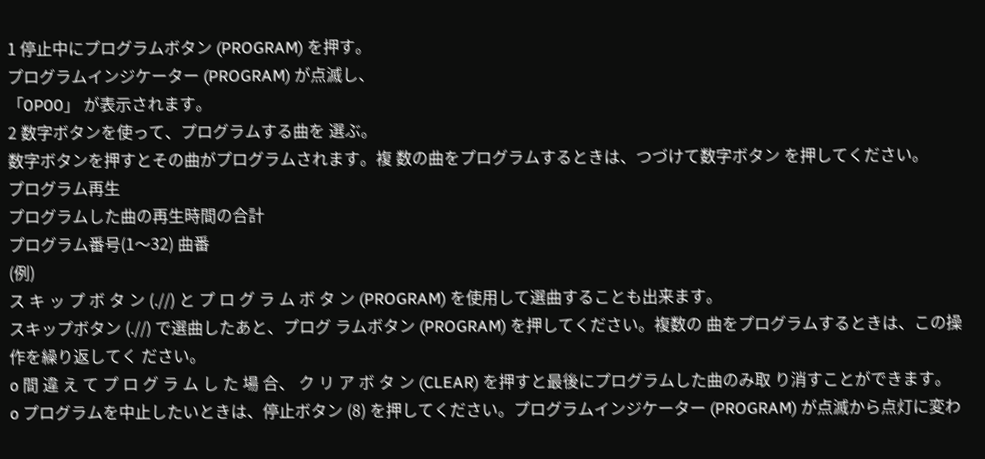1 停止中にプログラムボタン (PROGRAM) を押す。
プログラムインジケーター (PROGRAM) が点滅し、
「0P00」 が表示されます。
2 数字ボタンを使って、プログラムする曲を 選ぶ。
数字ボタンを押すとその曲がプログラムされます。複 数の曲をプログラムするときは、つづけて数字ボタン を押してください。
プログラム再生
プログラムした曲の再生時間の合計
プログラム番号(1〜32) 曲番
(例)
ス キ ッ プ ボ タ ン (.//) と プ ロ グ ラ ム ボ タ ン (PROGRAM) を使用して選曲することも出来ます。
スキップボタン (.//) で選曲したあと、プログ ラムボタン (PROGRAM) を押してください。複数の 曲をプログラムするときは、この操作を繰り返してく ださい。
o 間 違 え て プ ロ グ ラ ム し た 場 合、 ク リ ア ボ タ ン (CLEAR) を押すと最後にプログラムした曲のみ取 り消すことができます。
o プログラムを中止したいときは、停止ボタン (8) を押してください。プログラムインジケーター (PROGRAM) が点滅から点灯に変わ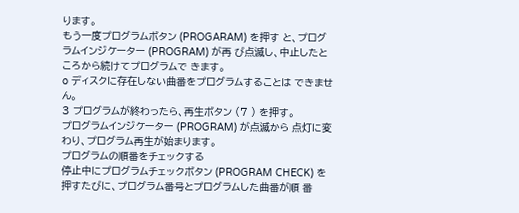ります。
もう一度プログラムボタン (PROGARAM) を押す と、プログラムインジケーター (PROGRAM) が再 び点滅し、中止したところから続けてプログラムで きます。
o ディスクに存在しない曲番をプログラムすることは できません。
3 プログラムが終わったら、再生ボタン (7 ) を押す。
プログラムインジケーター (PROGRAM) が点滅から 点灯に変わり、プログラム再生が始まります。
プログラムの順番をチェックする
停止中にプログラムチェックボタン (PROGRAM CHECK) を押すたびに、プログラム番号とプログラムした曲番が順 番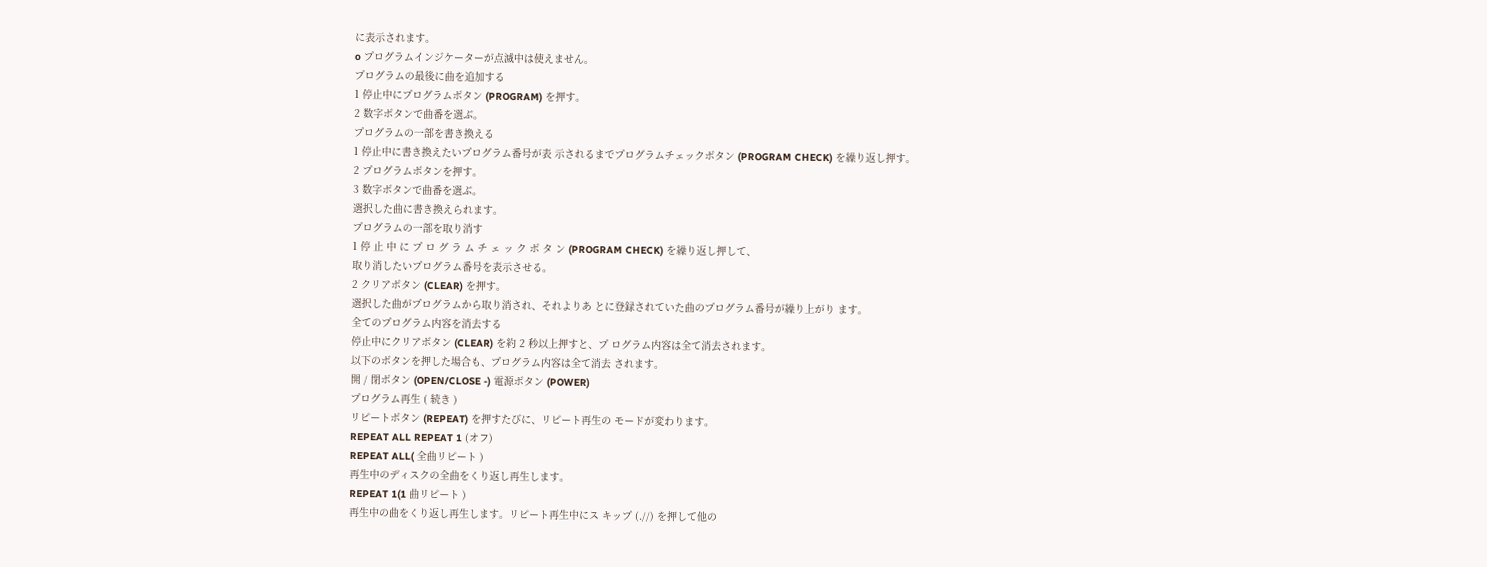に表示されます。
o プログラムインジケーターが点滅中は使えません。
プログラムの最後に曲を追加する
1 停止中にプログラムボタン (PROGRAM) を押す。
2 数字ボタンで曲番を選ぶ。
プログラムの一部を書き換える
1 停止中に書き換えたいプログラム番号が表 示されるまでプログラムチェックボタン (PROGRAM CHECK) を繰り返し押す。
2 プログラムボタンを押す。
3 数字ボタンで曲番を選ぶ。
選択した曲に書き換えられます。
プログラムの一部を取り消す
1 停 止 中 に プ ロ グ ラ ム チ ェ ッ ク ボ タ ン (PROGRAM CHECK) を繰り返し押して、
取り消したいプログラム番号を表示させる。
2 クリアボタン (CLEAR) を押す。
選択した曲がプログラムから取り消され、それよりあ とに登録されていた曲のプログラム番号が繰り上がり ます。
全てのプログラム内容を消去する
停止中にクリアボタン (CLEAR) を約 2 秒以上押すと、プ ログラム内容は全て消去されます。
以下のボタンを押した場合も、プログラム内容は全て消去 されます。
開 / 閉ボタン (OPEN/CLOSE -) 電源ボタン (POWER)
プログラム再生 ( 続き )
リピートボタン (REPEAT) を押すたびに、リピート再生の モードが変わります。
REPEAT ALL REPEAT 1 (オフ)
REPEAT ALL( 全曲リピート )
再生中のディスクの全曲をくり返し再生します。
REPEAT 1(1 曲リピート )
再生中の曲をくり返し再生します。リピート再生中にス キップ (.//) を押して他の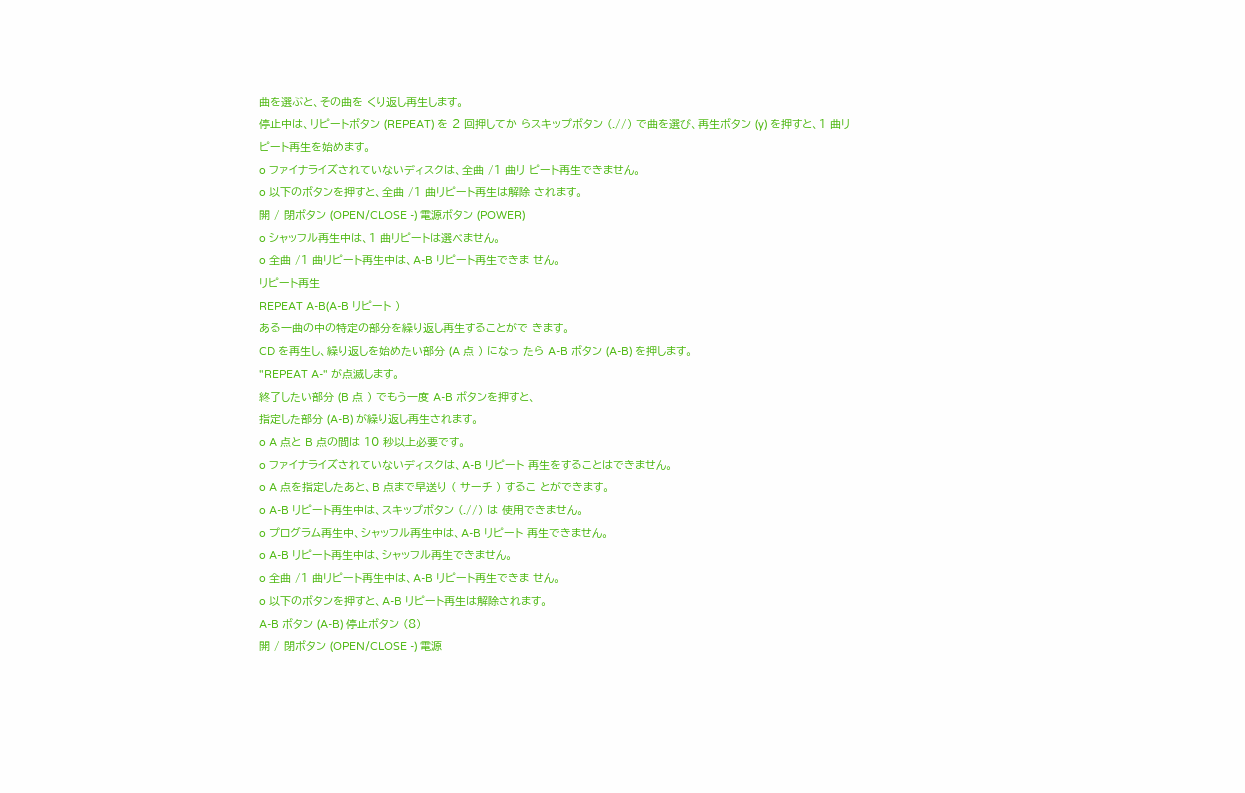曲を選ぶと、その曲を くり返し再生します。
停止中は、リピートボタン (REPEAT) を 2 回押してか らスキップボタン (.//) で曲を選び、再生ボタン (y) を押すと、1 曲リピート再生を始めます。
o ファイナライズされていないディスクは、全曲 /1 曲リ ピート再生できません。
o 以下のボタンを押すと、全曲 /1 曲リピート再生は解除 されます。
開 / 閉ボタン (OPEN/CLOSE -) 電源ボタン (POWER)
o シャッフル再生中は、1 曲リピートは選べません。
o 全曲 /1 曲リピート再生中は、A-B リピート再生できま せん。
リピート再生
REPEAT A-B(A-B リピート )
ある一曲の中の特定の部分を繰り返し再生することがで きます。
CD を再生し、繰り返しを始めたい部分 (A 点 ) になっ たら A-B ボタン (A-B) を押します。
"REPEAT A-" が点滅します。
終了したい部分 (B 点 ) でもう一度 A-B ボタンを押すと、
指定した部分 (A-B) が繰り返し再生されます。
o A 点と B 点の間は 10 秒以上必要です。
o ファイナライズされていないディスクは、A-B リピート 再生をすることはできません。
o A 点を指定したあと、B 点まで早送り ( サーチ ) するこ とができます。
o A-B リピート再生中は、スキップボタン (.//) は 使用できません。
o プログラム再生中、シャッフル再生中は、A-B リピート 再生できません。
o A-B リピート再生中は、シャッフル再生できません。
o 全曲 /1 曲リピート再生中は、A-B リピート再生できま せん。
o 以下のボタンを押すと、A-B リピート再生は解除されます。
A-B ボタン (A-B) 停止ボタン (8)
開 / 閉ボタン (OPEN/CLOSE -) 電源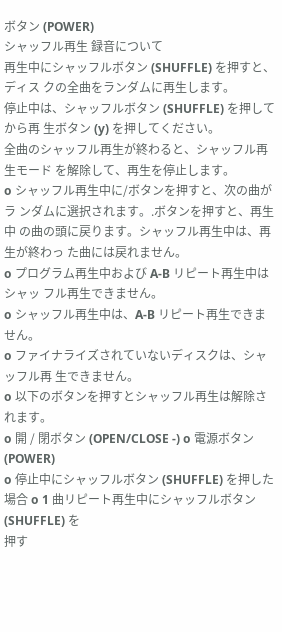ボタン (POWER)
シャッフル再生 録音について
再生中にシャッフルボタン (SHUFFLE) を押すと、ディス クの全曲をランダムに再生します。
停止中は、シャッフルボタン (SHUFFLE) を押してから再 生ボタン (y) を押してください。
全曲のシャッフル再生が終わると、シャッフル再生モード を解除して、再生を停止します。
o シャッフル再生中に/ボタンを押すと、次の曲がラ ンダムに選択されます。.ボタンを押すと、再生中 の曲の頭に戻ります。シャッフル再生中は、再生が終わっ た曲には戻れません。
o プログラム再生中および A-B リピート再生中はシャッ フル再生できません。
o シャッフル再生中は、A-B リピート再生できません。
o ファイナライズされていないディスクは、シャッフル再 生できません。
o 以下のボタンを押すとシャッフル再生は解除されます。
o 開 / 閉ボタン (OPEN/CLOSE -) o 電源ボタン (POWER)
o 停止中にシャッフルボタン (SHUFFLE) を押した場合 o 1 曲リピート再生中にシャッフルボタン (SHUFFLE) を
押す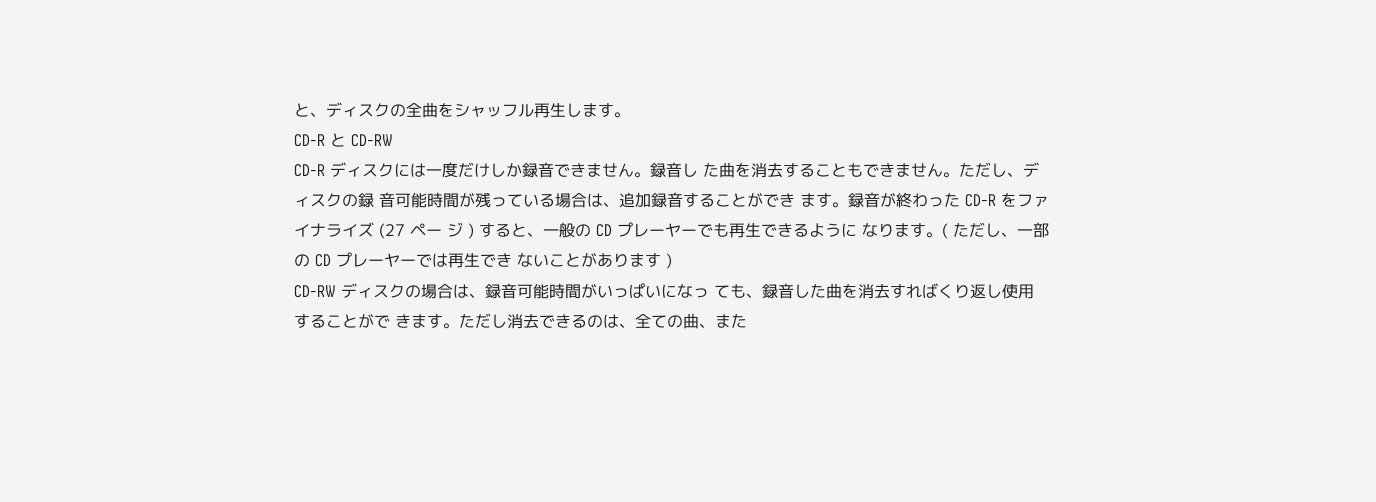と、ディスクの全曲をシャッフル再生します。
CD-R と CD-RW
CD-R ディスクには一度だけしか録音できません。録音し た曲を消去することもできません。ただし、ディスクの録 音可能時間が残っている場合は、追加録音することができ ます。録音が終わった CD-R をファイナライズ (27 ペー ジ ) すると、一般の CD プレーヤーでも再生できるように なります。( ただし、一部の CD プレーヤーでは再生でき ないことがあります )
CD-RW ディスクの場合は、録音可能時間がいっぱいになっ ても、録音した曲を消去すればくり返し使用することがで きます。ただし消去できるのは、全ての曲、また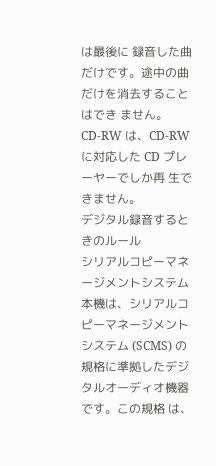は最後に 録音した曲だけです。途中の曲だけを消去することはでき ません。
CD-RW は、CD-RW に対応した CD プレーヤーでしか再 生できません。
デジタル録音するときのルール
シリアルコピーマネージメントシステム
本機は、シリアルコピーマネージメントシステム (SCMS) の規格に準拠したデジタルオーディオ機器です。この規格 は、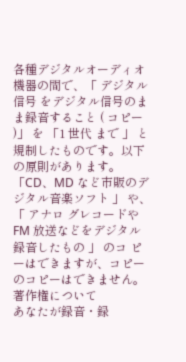各種デジタルオーディオ機器の間で、「 デジタル信号 をデジタル信号のまま録音すること ( コピー )」 を 「1 世代 まで 」 と規制したものです。以下の原則があります。
「CD、MD など市販のデジタル音楽ソフト 」 や、「 アナロ グレコードや FM 放送などをデジタル録音したもの 」 のコ ピーはできますが、コピーのコピーはできません。
著作権について
あなたが録音・録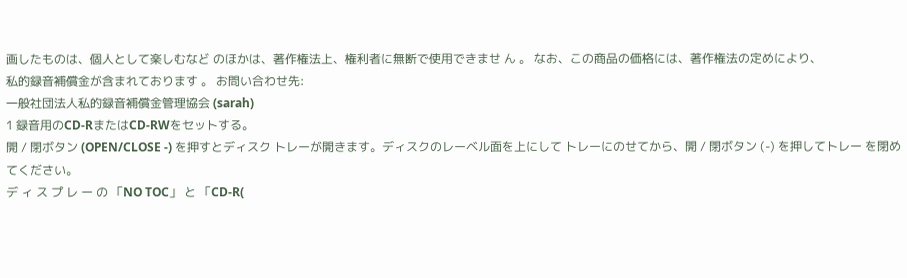画したものは、個人として楽しむなど のほかは、著作権法上、権利者に無断で使用できませ ん 。 なお、この商品の価格には、著作権法の定めにより、
私的録音補償金が含まれております 。 お問い合わせ先:
一般社団法人私的録音補償金管理協会 (sarah)
1 録音用のCD-RまたはCD-RWをセットする。
開 / 閉ボタン (OPEN/CLOSE -) を押すとディスク トレーが開きます。ディスクのレーベル面を上にして トレーにのせてから、開 / 閉ボタン (-) を押してトレー を閉めてください。
デ ィ ス プ レ ー の 「NO TOC」 と 「CD-R(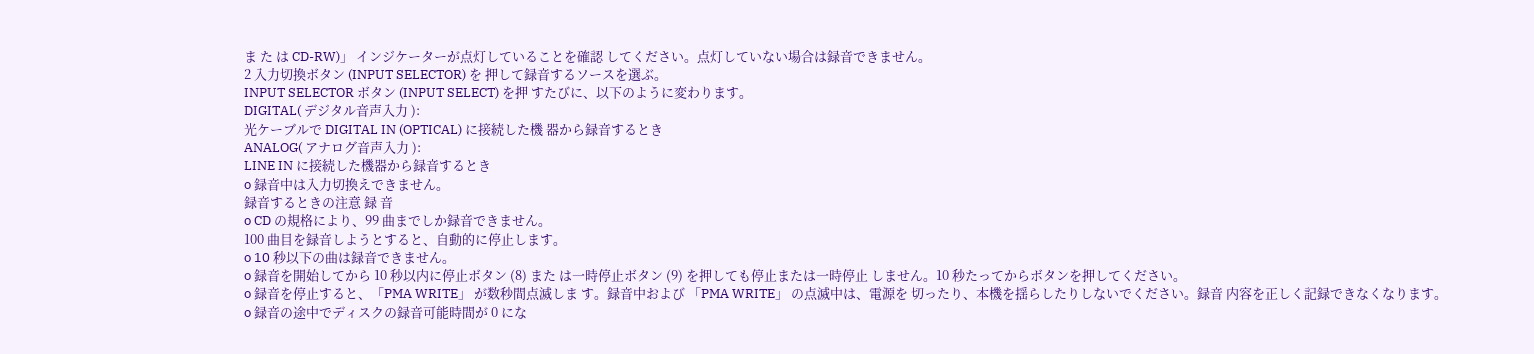ま た は CD-RW)」 インジケーターが点灯していることを確認 してください。点灯していない場合は録音できません。
2 入力切換ボタン (INPUT SELECTOR) を 押して録音するソースを選ぶ。
INPUT SELECTOR ボタン (INPUT SELECT) を押 すたびに、以下のように変わります。
DIGITAL( デジタル音声入力 ):
光ケーブルで DIGITAL IN (OPTICAL) に接続した機 器から録音するとき
ANALOG( アナログ音声入力 ):
LINE IN に接続した機器から録音するとき
o 録音中は入力切換えできません。
録音するときの注意 録 音
o CD の規格により、99 曲までしか録音できません。
100 曲目を録音しようとすると、自動的に停止します。
o 10 秒以下の曲は録音できません。
o 録音を開始してから 10 秒以内に停止ボタン (8) また は一時停止ボタン (9) を押しても停止または一時停止 しません。10 秒たってからボタンを押してください。
o 録音を停止すると、「PMA WRITE」 が数秒間点滅しま す。録音中および 「PMA WRITE」 の点滅中は、電源を 切ったり、本機を揺らしたりしないでください。録音 内容を正しく記録できなくなります。
o 録音の途中でディスクの録音可能時間が 0 にな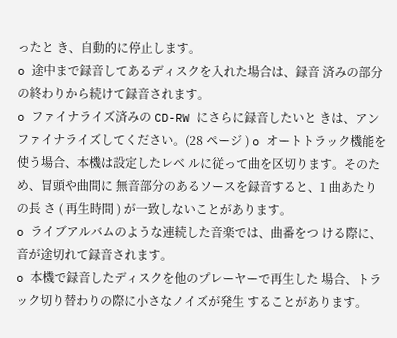ったと き、自動的に停止します。
o 途中まで録音してあるディスクを入れた場合は、録音 済みの部分の終わりから続けて録音されます。
o ファイナライズ済みの CD-RW にさらに録音したいと きは、アンファイナライズしてください。(28 ページ ) o オートトラック機能を使う場合、本機は設定したレベ ルに従って曲を区切ります。そのため、冒頭や曲間に 無音部分のあるソースを録音すると、1 曲あたりの長 さ ( 再生時間 ) が一致しないことがあります。
o ライブアルバムのような連続した音楽では、曲番をつ ける際に、音が途切れて録音されます。
o 本機で録音したディスクを他のプレーヤーで再生した 場合、トラック切り替わりの際に小さなノイズが発生 することがあります。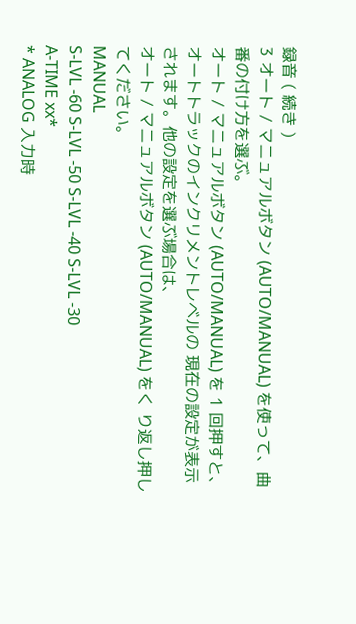録音 ( 続き )
3 オート / マニュアルボタン (AUTO/MANUAL) を使って、曲番の付け方を選ぶ。
オート / マニュアルボタン (AUTO/MANUAL) を 1 回押すと、オートトラックのインクリメントレベルの 現在の設定が表示されます。他の設定を選ぶ場合は、
オート / マニュアルボタン (AUTO/MANUAL) をく り返し押してください。
MANUAL
S-LVL -60 S-LVL -50 S-LVL -40 S-LVL -30
A-TIME xx*
* ANALOG 入力時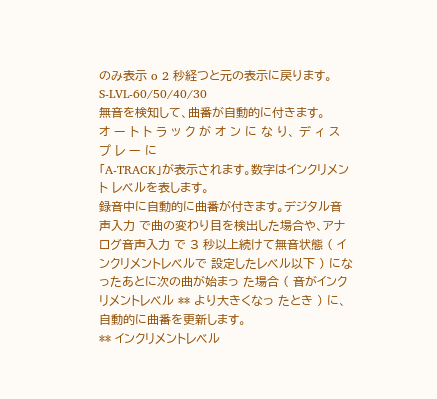のみ表示 o 2 秒経つと元の表示に戻ります。
S-LVL-60/50/40/30
無音を検知して、曲番が自動的に付きます。
オ ー ト ト ラ ッ ク が オ ン に な り、 デ ィ ス プ レ ー に
「A-TRACK」が表示されます。数字はインクリメント レベルを表します。
録音中に自動的に曲番が付きます。デジタル音声入力 で曲の変わり目を検出した場合や、アナログ音声入力 で 3 秒以上続けて無音状態 ( インクリメントレベルで 設定したレベル以下 ) になったあとに次の曲が始まっ た場合 ( 音がインクリメントレベル ** より大きくなっ たとき ) に、自動的に曲番を更新します。
** インクリメントレベル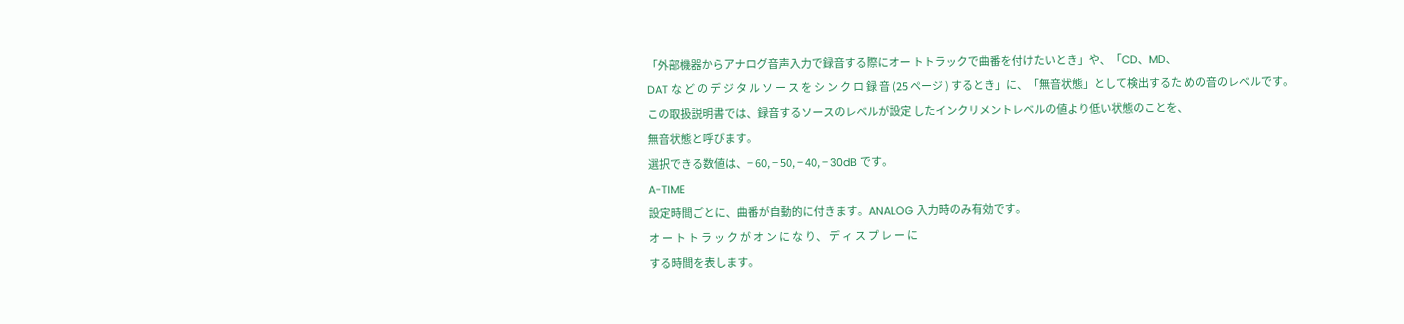「外部機器からアナログ音声入力で録音する際にオー トトラックで曲番を付けたいとき」や、「CD、MD、
DAT な ど の デ ジ タ ル ソ ー ス を シ ン ク ロ 録 音 (25 ページ ) するとき」に、「無音状態」として検出するた めの音のレベルです。
この取扱説明書では、録音するソースのレベルが設定 したインクリメントレベルの値より低い状態のことを、
無音状態と呼びます。
選択できる数値は、− 60, − 50, − 40, − 30dB です。
A-TIME
設定時間ごとに、曲番が自動的に付きます。ANALOG 入力時のみ有効です。
オ ー ト ト ラ ッ ク が オ ン に な り、 デ ィ ス プ レ ー に
する時間を表します。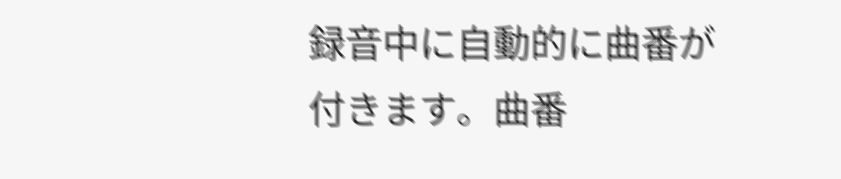録音中に自動的に曲番が付きます。曲番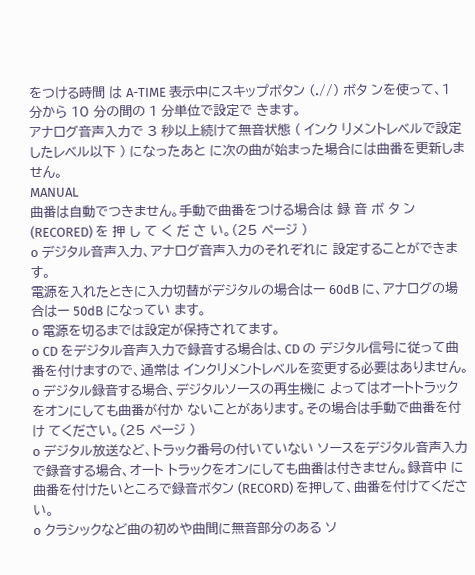をつける時間 は A-TIME 表示中にスキップボタン (.//) ボタ ンを使って、1 分から 10 分の間の 1 分単位で設定で きます。
アナログ音声入力で 3 秒以上続けて無音状態 ( インク リメントレベルで設定したレベル以下 ) になったあと に次の曲が始まった場合には曲番を更新しません。
MANUAL
曲番は自動でつきません。手動で曲番をつける場合は 録 音 ボ タ ン (RECORED) を 押 し て く だ さ い。(25 ページ )
o デジタル音声入力、アナログ音声入力のそれぞれに 設定することができます。
電源を入れたときに入力切替がデジタルの場合はー 60dB に、アナログの場合はー 50dB になってい ます。
o 電源を切るまでは設定が保持されてます。
o CD をデジタル音声入力で録音する場合は、CD の デジタル信号に従って曲番を付けますので、通常は インクリメントレベルを変更する必要はありません。
o デジタル録音する場合、デジタルソースの再生機に よってはオートトラックをオンにしても曲番が付か ないことがあります。その場合は手動で曲番を付け てください。(25 ページ )
o デジタル放送など、トラック番号の付いていない ソースをデジタル音声入力で録音する場合、オート トラックをオンにしても曲番は付きません。録音中 に曲番を付けたいところで録音ボタン (RECORD) を押して、曲番を付けてください。
o クラシックなど曲の初めや曲間に無音部分のある ソ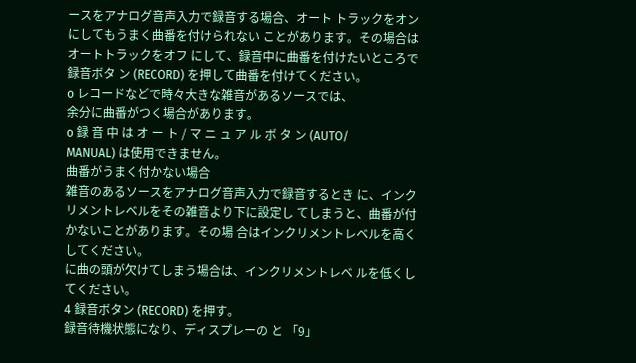ースをアナログ音声入力で録音する場合、オート トラックをオンにしてもうまく曲番を付けられない ことがあります。その場合はオートトラックをオフ にして、録音中に曲番を付けたいところで録音ボタ ン (RECORD) を押して曲番を付けてください。
o レコードなどで時々大きな雑音があるソースでは、
余分に曲番がつく場合があります。
o 録 音 中 は オ ー ト / マ ニ ュ ア ル ボ タ ン (AUTO/
MANUAL) は使用できません。
曲番がうまく付かない場合
雑音のあるソースをアナログ音声入力で録音するとき に、インクリメントレベルをその雑音より下に設定し てしまうと、曲番が付かないことがあります。その場 合はインクリメントレベルを高くしてください。
に曲の頭が欠けてしまう場合は、インクリメントレベ ルを低くしてください。
4 録音ボタン (RECORD) を押す。
録音待機状態になり、ディスプレーの と 「9」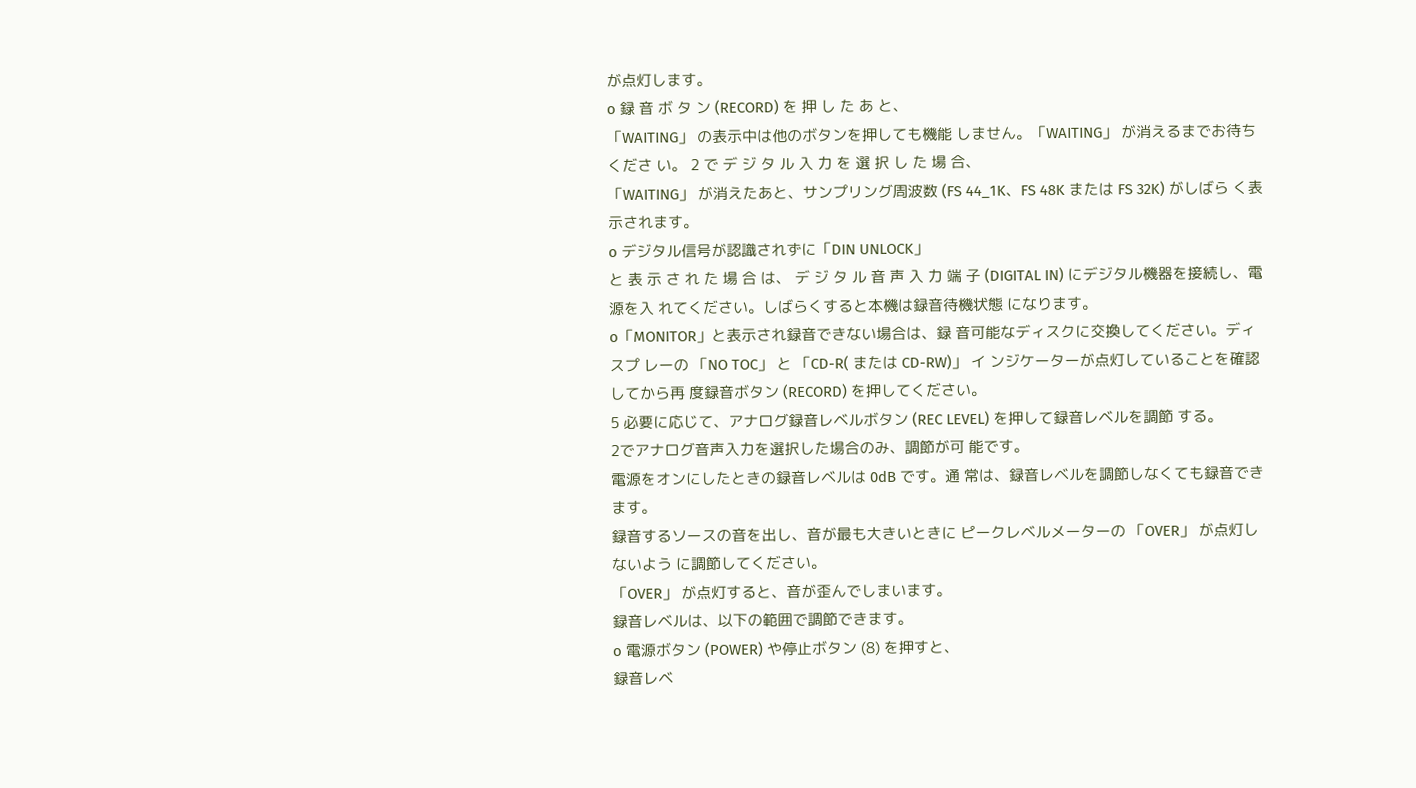が点灯します。
o 録 音 ボ タ ン (RECORD) を 押 し た あ と、
「WAITING」 の表示中は他のボタンを押しても機能 しません。「WAITING」 が消えるまでお待ちくださ い。 2 で デ ジ タ ル 入 力 を 選 択 し た 場 合、
「WAITING」 が消えたあと、サンプリング周波数 (FS 44_1K、FS 48K または FS 32K) がしばら く表示されます。
o デジタル信号が認識されずに「DIN UNLOCK」
と 表 示 さ れ た 場 合 は、 デ ジ タ ル 音 声 入 力 端 子 (DIGITAL IN) にデジタル機器を接続し、電源を入 れてください。しばらくすると本機は録音待機状態 になります。
o「MONITOR」と表示され録音できない場合は、録 音可能なディスクに交換してください。ディスプ レーの 「NO TOC」 と 「CD-R( または CD-RW)」 イ ンジケーターが点灯していることを確認してから再 度録音ボタン (RECORD) を押してください。
5 必要に応じて、アナログ録音レベルボタン (REC LEVEL) を押して録音レベルを調節 する。
2でアナログ音声入力を選択した場合のみ、調節が可 能です。
電源をオンにしたときの録音レベルは 0dB です。通 常は、録音レベルを調節しなくても録音できます。
録音するソースの音を出し、音が最も大きいときに ピークレベルメーターの 「OVER」 が点灯しないよう に調節してください。
「OVER」 が点灯すると、音が歪んでしまいます。
録音レベルは、以下の範囲で調節できます。
o 電源ボタン (POWER) や停止ボタン (8) を押すと、
録音レベ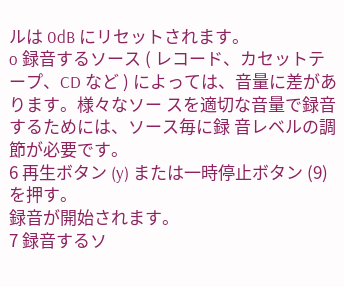ルは 0dB にリセットされます。
o 録音するソース ( レコード、カセットテープ、CD など ) によっては、音量に差があります。様々なソー スを適切な音量で録音するためには、ソース毎に録 音レベルの調節が必要です。
6 再生ボタン (y) または一時停止ボタン (9) を押す。
録音が開始されます。
7 録音するソ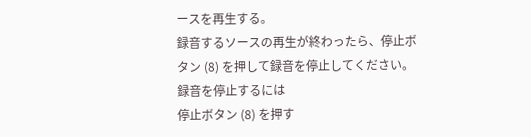ースを再生する。
録音するソースの再生が終わったら、停止ボタン (8) を押して録音を停止してください。
録音を停止するには
停止ボタン (8) を押す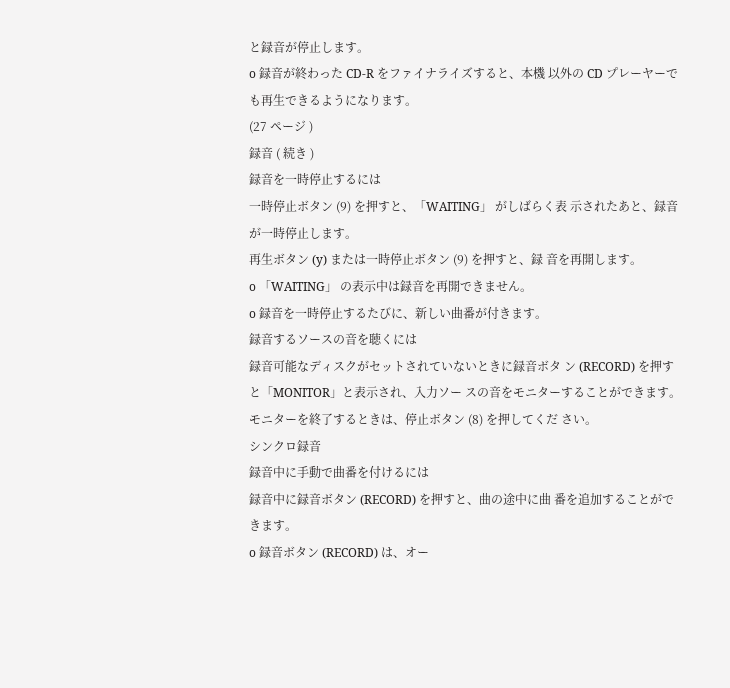と録音が停止します。
o 録音が終わった CD-R をファイナライズすると、本機 以外の CD プレーヤーでも再生できるようになります。
(27 ページ )
録音 ( 続き )
録音を一時停止するには
一時停止ボタン (9) を押すと、「WAITING」 がしばらく表 示されたあと、録音が一時停止します。
再生ボタン (y) または一時停止ボタン (9) を押すと、録 音を再開します。
o 「WAITING」 の表示中は録音を再開できません。
o 録音を一時停止するたびに、新しい曲番が付きます。
録音するソースの音を聴くには
録音可能なディスクがセットされていないときに録音ボタ ン (RECORD) を押すと「MONITOR」と表示され、入力ソー スの音をモニターすることができます。
モニターを終了するときは、停止ボタン (8) を押してくだ さい。
シンクロ録音
録音中に手動で曲番を付けるには
録音中に録音ボタン (RECORD) を押すと、曲の途中に曲 番を追加することができます。
o 録音ボタン (RECORD) は、オー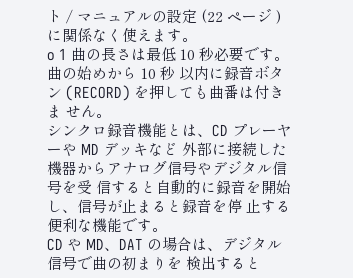ト / マニュアルの設定 (22 ページ ) に関係なく使えます。
o 1 曲の長さは最低 10 秒必要です。曲の始めから 10 秒 以内に録音ボタン (RECORD) を押しても曲番は付きま せん。
シンクロ録音機能とは、CD プレーヤーや MD デッキなど 外部に接続した機器からアナログ信号やデジタル信号を受 信すると自動的に録音を開始し、信号が止まると録音を停 止する便利な機能です。
CD や MD、DAT の場合は、デジタル信号で曲の初まりを 検出すると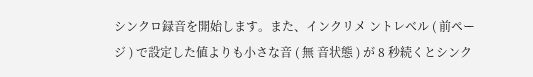シンクロ録音を開始します。また、インクリメ ントレベル ( 前ページ ) で設定した値よりも小さな音 ( 無 音状態 ) が 8 秒続くとシンク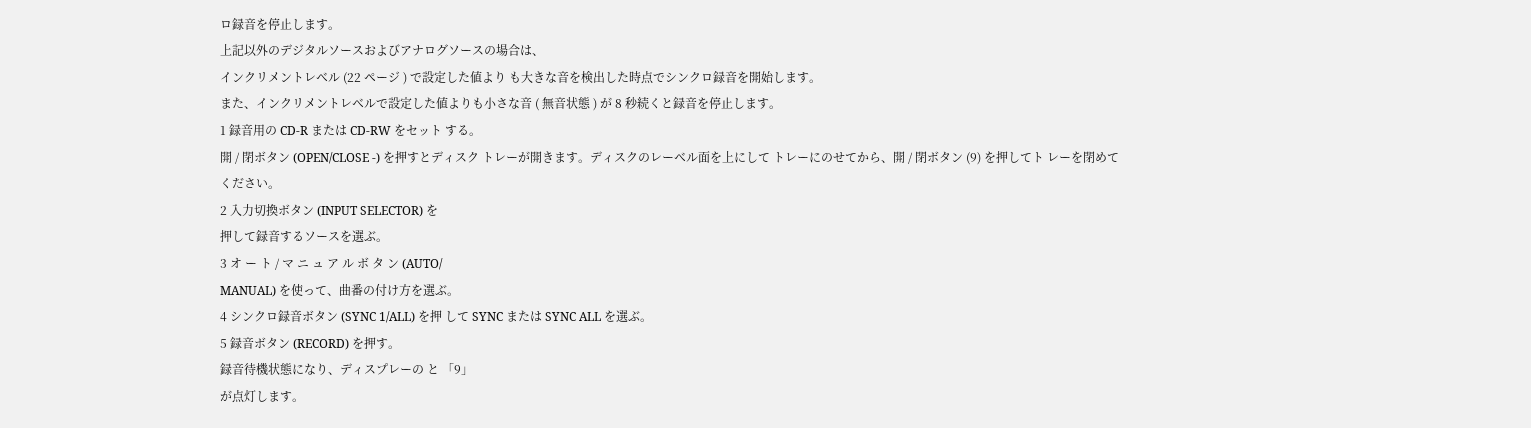ロ録音を停止します。
上記以外のデジタルソースおよびアナログソースの場合は、
インクリメントレベル (22 ページ ) で設定した値より も大きな音を検出した時点でシンクロ録音を開始します。
また、インクリメントレベルで設定した値よりも小さな音 ( 無音状態 ) が 8 秒続くと録音を停止します。
1 録音用の CD-R または CD-RW をセット する。
開 / 閉ボタン (OPEN/CLOSE -) を押すとディスク トレーが開きます。ディスクのレーベル面を上にして トレーにのせてから、開 / 閉ボタン (9) を押してト レーを閉めてください。
2 入力切換ボタン (INPUT SELECTOR) を
押して録音するソースを選ぶ。
3 オ ー ト / マ ニ ュ ア ル ボ タ ン (AUTO/
MANUAL) を使って、曲番の付け方を選ぶ。
4 シンクロ録音ボタン (SYNC 1/ALL) を押 して SYNC または SYNC ALL を選ぶ。
5 録音ボタン (RECORD) を押す。
録音待機状態になり、ディスプレーの と 「9」
が点灯します。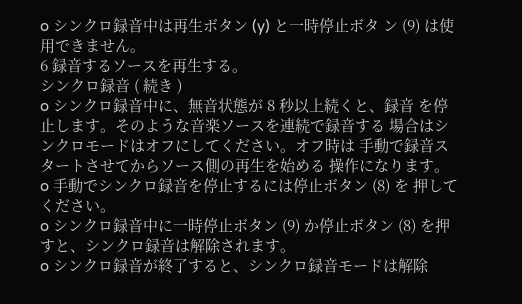o シンクロ録音中は再生ボタン (y) と一時停止ボタ ン (9) は使用できません。
6 録音するソースを再生する。
シンクロ録音 ( 続き )
o シンクロ録音中に、無音状態が 8 秒以上続くと、録音 を停止します。そのような音楽ソースを連続で録音する 場合はシンクロモードはオフにしてください。オフ時は 手動で録音スタートさせてからソース側の再生を始める 操作になります。
o 手動でシンクロ録音を停止するには停止ボタン (8) を 押してください。
o シンクロ録音中に一時停止ボタン (9) か停止ボタン (8) を押すと、シンクロ録音は解除されます。
o シンクロ録音が終了すると、シンクロ録音モードは解除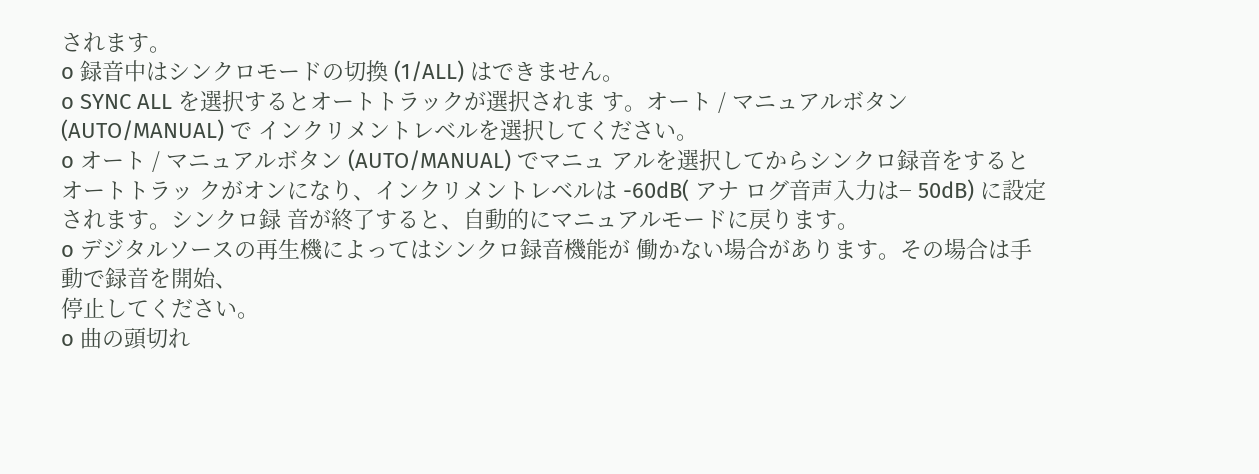されます。
o 録音中はシンクロモードの切換 (1/ALL) はできません。
o SYNC ALL を選択するとオートトラックが選択されま す。オート / マニュアルボタン (AUTO/MANUAL) で インクリメントレベルを選択してください。
o オート / マニュアルボタン (AUTO/MANUAL) でマニュ アルを選択してからシンクロ録音をするとオートトラッ クがオンになり、インクリメントレベルは -60dB( アナ ログ音声入力は− 50dB) に設定されます。シンクロ録 音が終了すると、自動的にマニュアルモードに戻ります。
o デジタルソースの再生機によってはシンクロ録音機能が 働かない場合があります。その場合は手動で録音を開始、
停止してください。
o 曲の頭切れ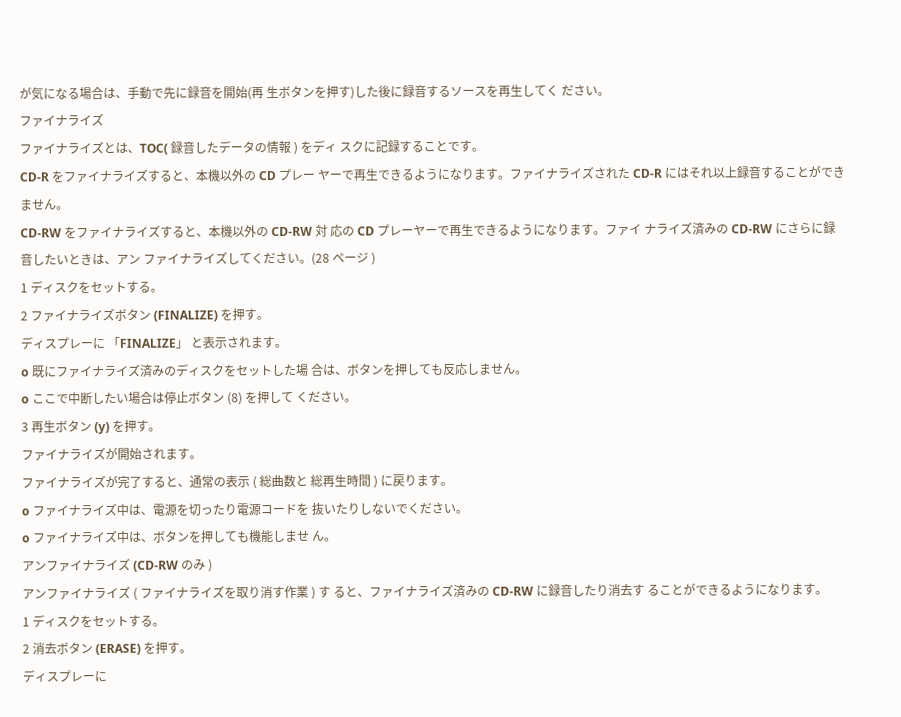が気になる場合は、手動で先に録音を開始(再 生ボタンを押す)した後に録音するソースを再生してく ださい。
ファイナライズ
ファイナライズとは、TOC( 録音したデータの情報 ) をディ スクに記録することです。
CD-R をファイナライズすると、本機以外の CD プレー ヤーで再生できるようになります。ファイナライズされた CD-R にはそれ以上録音することができません。
CD-RW をファイナライズすると、本機以外の CD-RW 対 応の CD プレーヤーで再生できるようになります。ファイ ナライズ済みの CD-RW にさらに録音したいときは、アン ファイナライズしてください。(28 ページ )
1 ディスクをセットする。
2 ファイナライズボタン (FINALIZE) を押す。
ディスプレーに 「FINALIZE」 と表示されます。
o 既にファイナライズ済みのディスクをセットした場 合は、ボタンを押しても反応しません。
o ここで中断したい場合は停止ボタン (8) を押して ください。
3 再生ボタン (y) を押す。
ファイナライズが開始されます。
ファイナライズが完了すると、通常の表示 ( 総曲数と 総再生時間 ) に戻ります。
o ファイナライズ中は、電源を切ったり電源コードを 抜いたりしないでください。
o ファイナライズ中は、ボタンを押しても機能しませ ん。
アンファイナライズ (CD-RW のみ )
アンファイナライズ ( ファイナライズを取り消す作業 ) す ると、ファイナライズ済みの CD-RW に録音したり消去す ることができるようになります。
1 ディスクをセットする。
2 消去ボタン (ERASE) を押す。
ディスプレーに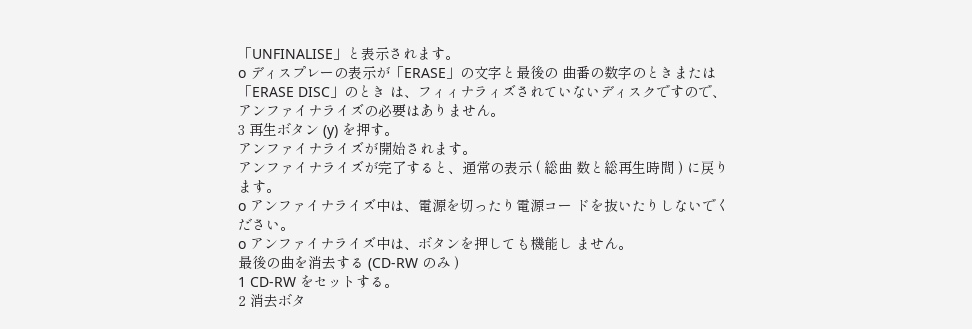「UNFINALISE」と表示されます。
o ディスプレーの表示が「ERASE」の文字と最後の 曲番の数字のときまたは「ERASE DISC」のとき は、フィィナラィズされていないディスクですので、
アンファイナライズの必要はありません。
3 再生ボタン (y) を押す。
アンファイナライズが開始されます。
アンファイナライズが完了すると、通常の表示 ( 総曲 数と総再生時間 ) に戻ります。
o アンファイナライズ中は、電源を切ったり電源コー ドを抜いたりしないでください。
o アンファイナライズ中は、ボタンを押しても機能し ません。
最後の曲を消去する (CD-RW のみ )
1 CD-RW をセットする。
2 消去ボタ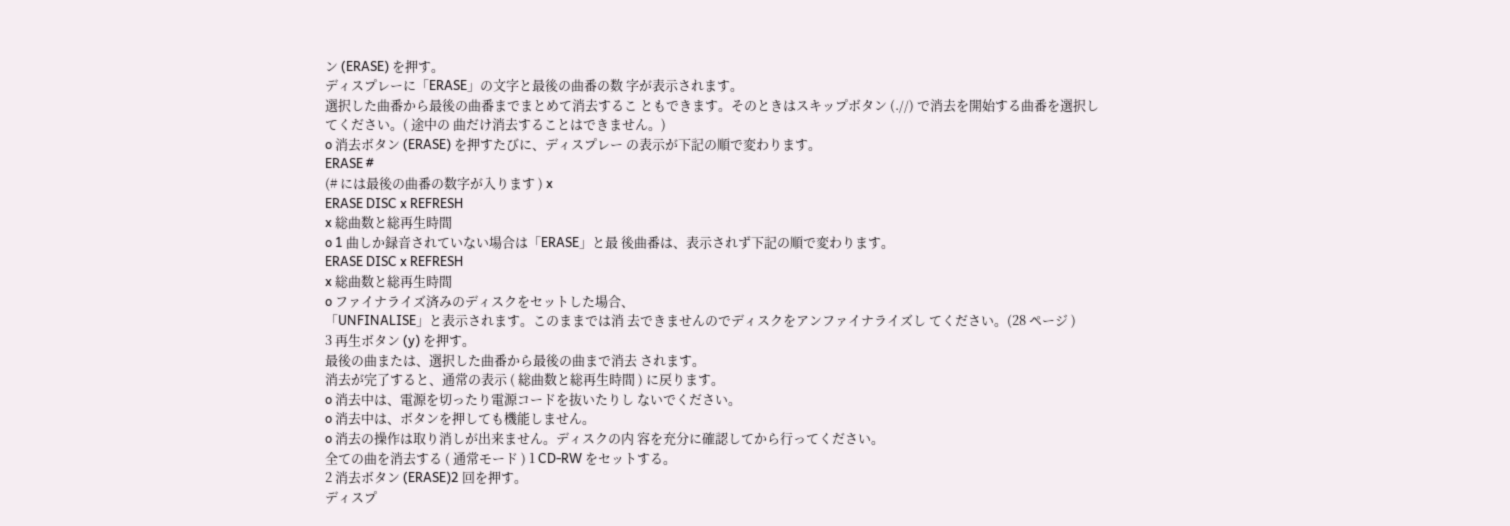ン (ERASE) を押す。
ディスプレーに「ERASE」の文字と最後の曲番の数 字が表示されます。
選択した曲番から最後の曲番までまとめて消去するこ ともできます。そのときはスキップボタン (.//) で消去を開始する曲番を選択してください。( 途中の 曲だけ消去することはできません。)
o 消去ボタン (ERASE) を押すたびに、ディスプレー の表示が下記の順で変わります。
ERASE #
(# には最後の曲番の数字が入ります ) x
ERASE DISC x REFRESH
x 総曲数と総再生時間
o 1 曲しか録音されていない場合は「ERASE」と最 後曲番は、表示されず下記の順で変わります。
ERASE DISC x REFRESH
x 総曲数と総再生時間
o ファイナライズ済みのディスクをセットした場合、
「UNFINALISE」と表示されます。このままでは消 去できませんのでディスクをアンファイナライズし てください。(28 ページ )
3 再生ボタン (y) を押す。
最後の曲または、選択した曲番から最後の曲まで消去 されます。
消去が完了すると、通常の表示 ( 総曲数と総再生時間 ) に戻ります。
o 消去中は、電源を切ったり電源コードを抜いたりし ないでください。
o 消去中は、ボタンを押しても機能しません。
o 消去の操作は取り消しが出来ません。ディスクの内 容を充分に確認してから行ってください。
全ての曲を消去する ( 通常モード ) 1 CD-RW をセットする。
2 消去ボタン (ERASE)2 回を押す。
ディスプ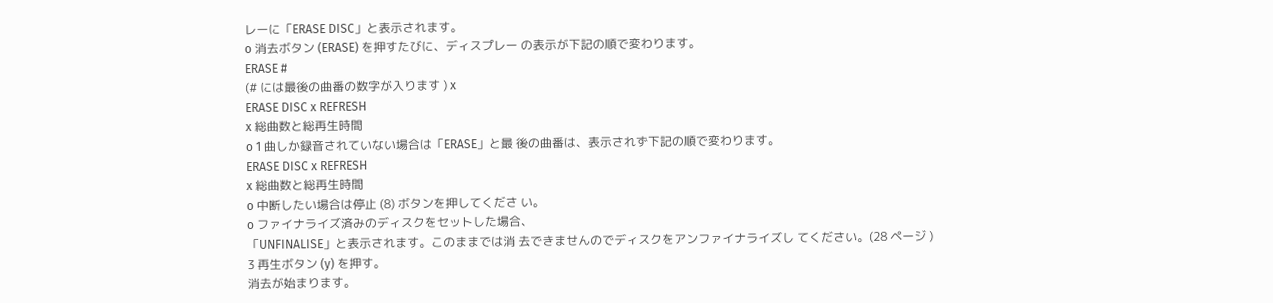レーに「ERASE DISC」と表示されます。
o 消去ボタン (ERASE) を押すたびに、ディスプレー の表示が下記の順で変わります。
ERASE #
(# には最後の曲番の数字が入ります ) x
ERASE DISC x REFRESH
x 総曲数と総再生時間
o 1 曲しか録音されていない場合は「ERASE」と最 後の曲番は、表示されず下記の順で変わります。
ERASE DISC x REFRESH
x 総曲数と総再生時間
o 中断したい場合は停止 (8) ボタンを押してくださ い。
o ファイナライズ済みのディスクをセットした場合、
「UNFINALISE」と表示されます。このままでは消 去できませんのでディスクをアンファイナライズし てください。(28 ページ )
3 再生ボタン (y) を押す。
消去が始まります。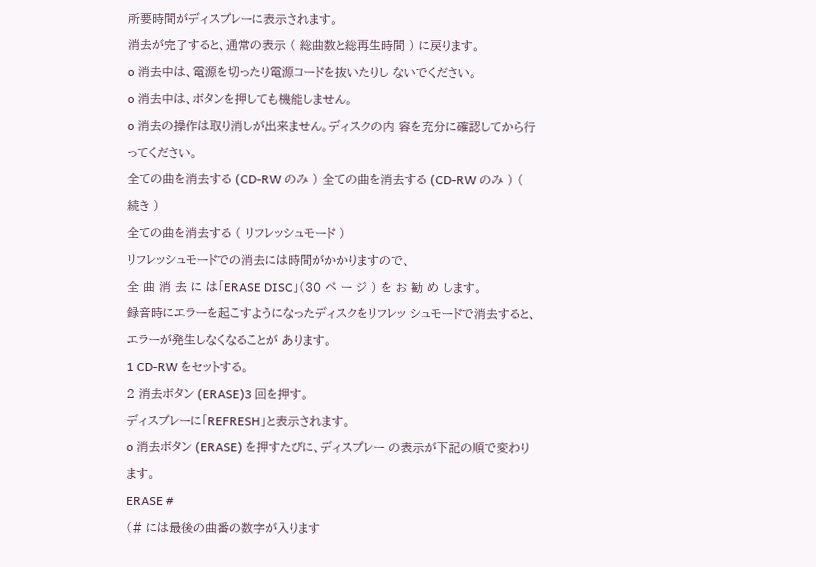所要時間がディスプレーに表示されます。
消去が完了すると、通常の表示 ( 総曲数と総再生時間 ) に戻ります。
o 消去中は、電源を切ったり電源コードを抜いたりし ないでください。
o 消去中は、ボタンを押しても機能しません。
o 消去の操作は取り消しが出来ません。ディスクの内 容を充分に確認してから行ってください。
全ての曲を消去する (CD-RW のみ ) 全ての曲を消去する (CD-RW のみ ) ( 続き )
全ての曲を消去する ( リフレッシュモード )
リフレッシュモードでの消去には時間がかかりますので、
全 曲 消 去 に は「ERASE DISC」(30 ペ ー ジ ) を お 勧 め します。
録音時にエラーを起こすようになったディスクをリフレッ シュモードで消去すると、エラーが発生しなくなることが あります。
1 CD-RW をセットする。
2 消去ボタン (ERASE)3 回を押す。
ディスプレーに「REFRESH」と表示されます。
o 消去ボタン (ERASE) を押すたびに、ディスプレー の表示が下記の順で変わります。
ERASE #
(# には最後の曲番の数字が入ります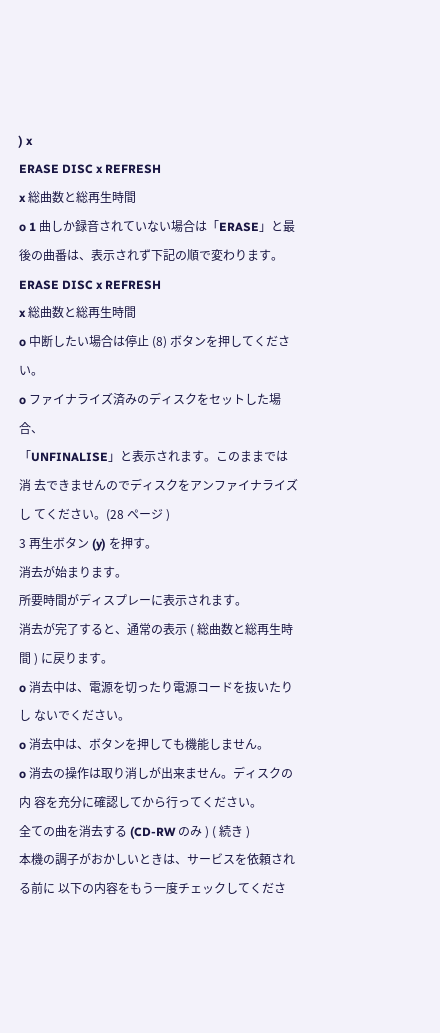) x
ERASE DISC x REFRESH
x 総曲数と総再生時間
o 1 曲しか録音されていない場合は「ERASE」と最 後の曲番は、表示されず下記の順で変わります。
ERASE DISC x REFRESH
x 総曲数と総再生時間
o 中断したい場合は停止 (8) ボタンを押してくださ い。
o ファイナライズ済みのディスクをセットした場合、
「UNFINALISE」と表示されます。このままでは消 去できませんのでディスクをアンファイナライズし てください。(28 ページ )
3 再生ボタン (y) を押す。
消去が始まります。
所要時間がディスプレーに表示されます。
消去が完了すると、通常の表示 ( 総曲数と総再生時間 ) に戻ります。
o 消去中は、電源を切ったり電源コードを抜いたりし ないでください。
o 消去中は、ボタンを押しても機能しません。
o 消去の操作は取り消しが出来ません。ディスクの内 容を充分に確認してから行ってください。
全ての曲を消去する (CD-RW のみ ) ( 続き )
本機の調子がおかしいときは、サービスを依頼される前に 以下の内容をもう一度チェックしてくださ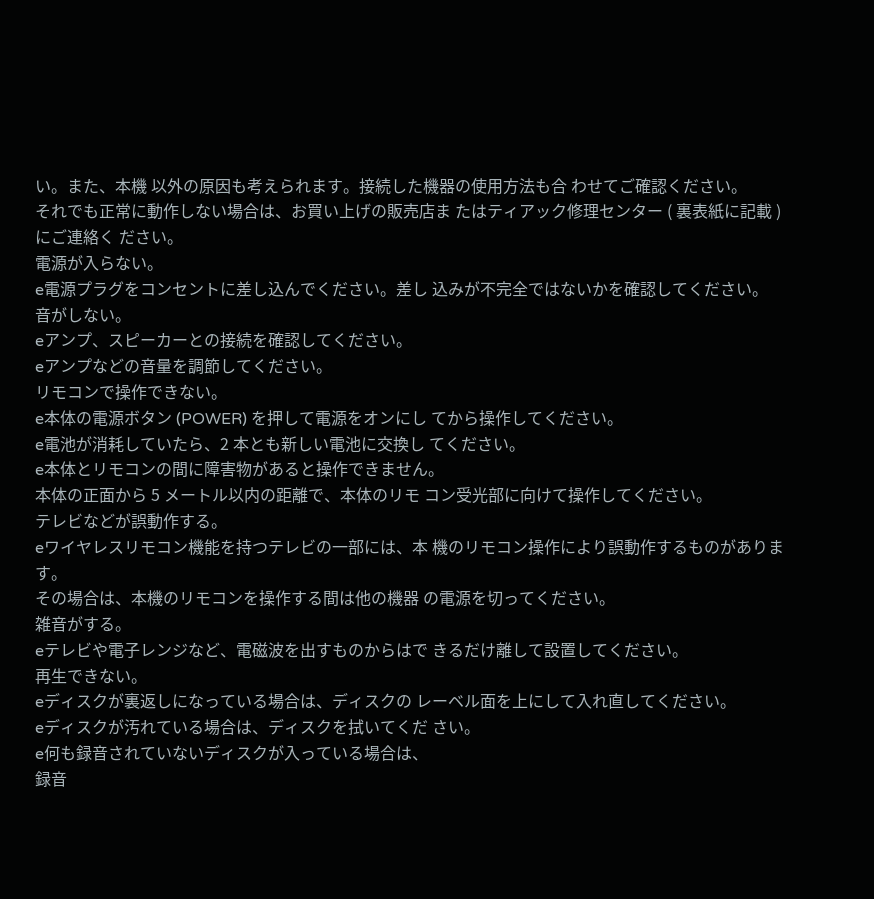い。また、本機 以外の原因も考えられます。接続した機器の使用方法も合 わせてご確認ください。
それでも正常に動作しない場合は、お買い上げの販売店ま たはティアック修理センター ( 裏表紙に記載 ) にご連絡く ださい。
電源が入らない。
e電源プラグをコンセントに差し込んでください。差し 込みが不完全ではないかを確認してください。
音がしない。
eアンプ、スピーカーとの接続を確認してください。
eアンプなどの音量を調節してください。
リモコンで操作できない。
e本体の電源ボタン (POWER) を押して電源をオンにし てから操作してください。
e電池が消耗していたら、2 本とも新しい電池に交換し てください。
e本体とリモコンの間に障害物があると操作できません。
本体の正面から 5 メートル以内の距離で、本体のリモ コン受光部に向けて操作してください。
テレビなどが誤動作する。
eワイヤレスリモコン機能を持つテレビの一部には、本 機のリモコン操作により誤動作するものがあります。
その場合は、本機のリモコンを操作する間は他の機器 の電源を切ってください。
雑音がする。
eテレビや電子レンジなど、電磁波を出すものからはで きるだけ離して設置してください。
再生できない。
eディスクが裏返しになっている場合は、ディスクの レーベル面を上にして入れ直してください。
eディスクが汚れている場合は、ディスクを拭いてくだ さい。
e何も録音されていないディスクが入っている場合は、
録音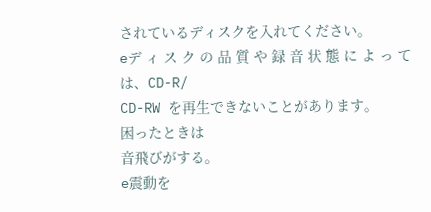されているディスクを入れてください。
eデ ィ ス ク の 品 質 や 録 音 状 態 に よ っ て は、CD-R/
CD-RW を再生できないことがあります。
困ったときは
音飛びがする。
e震動を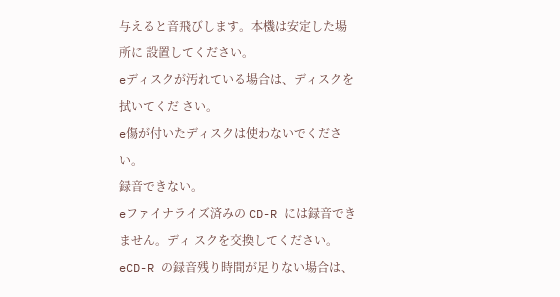与えると音飛びします。本機は安定した場所に 設置してください。
eディスクが汚れている場合は、ディスクを拭いてくだ さい。
e傷が付いたディスクは使わないでください。
録音できない。
eファイナライズ済みの CD-R には録音できません。ディ スクを交換してください。
eCD-R の録音残り時間が足りない場合は、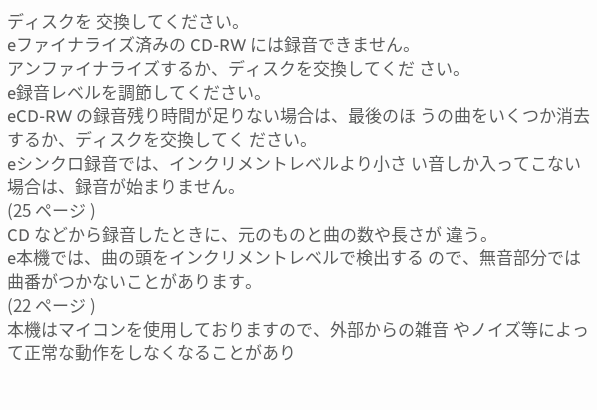ディスクを 交換してください。
eファイナライズ済みの CD-RW には録音できません。
アンファイナライズするか、ディスクを交換してくだ さい。
e録音レベルを調節してください。
eCD-RW の録音残り時間が足りない場合は、最後のほ うの曲をいくつか消去するか、ディスクを交換してく ださい。
eシンクロ録音では、インクリメントレベルより小さ い音しか入ってこない場合は、録音が始まりません。
(25 ページ )
CD などから録音したときに、元のものと曲の数や長さが 違う。
e本機では、曲の頭をインクリメントレベルで検出する ので、無音部分では曲番がつかないことがあります。
(22 ページ )
本機はマイコンを使用しておりますので、外部からの雑音 やノイズ等によって正常な動作をしなくなることがあり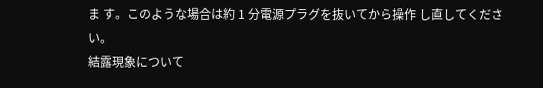ま す。このような場合は約 1 分電源プラグを抜いてから操作 し直してください。
結露現象について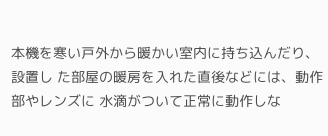本機を寒い戸外から暖かい室内に持ち込んだり、設置し た部屋の暖房を入れた直後などには、動作部やレンズに 水滴がついて正常に動作しな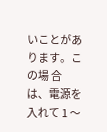いことがあります。この場 合は、電源を入れて 1 〜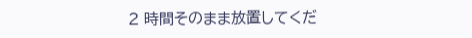2 時間そのまま放置してくだ